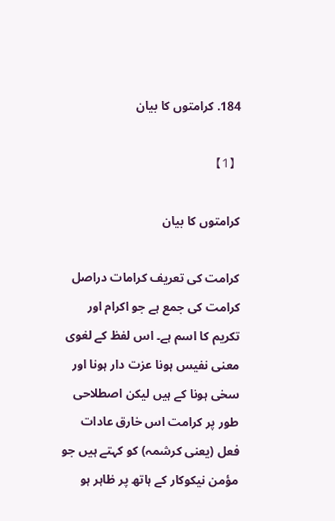184. کرامتوں کا بیان

【1】

کرامتوں کا بیان

کرامت کی تعریف کرامات دراصل کرامت کی جمع ہے جو اکرام اور تکریم کا اسم ہے۔ اس لفظ کے لغوی معنی نفیس ہونا عزت دار ہونا اور سخی ہونا کے ہیں لیکن اصطلاحی طور پر کرامت اس خارق عادات فعل (یعنی کرشمہ) کو کہتے ہیں جو مؤمن نیکوکار کے ہاتھ پر ظاہر ہو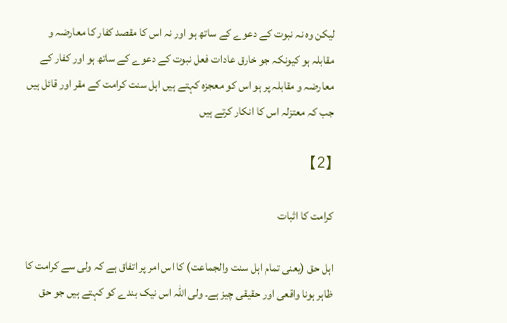لیکن وہ نہ نبوت کے دعوے کے ساتھ ہو اور نہ اس کا مقصد کفار کا معارضہ و مقابلہ ہو کیونکہ جو خارق عادات فعل نبوت کے دعوے کے ساتھ ہو اور کفار کے معارضہ و مقابلہ پر ہو اس کو معجزہ کہتے ہیں اہل سنت کرامت کے مقر اور قائل ہیں جب کہ معتزلہ اس کا انکار کرتے ہیں

【2】

کرامت کا اثبات

اہل حق (یعنی تمام اہل سنت والجماعت) کا اس امر پر اتفاق ہے کہ ولی سے کرامت کا ظاہر ہونا واقعی اور حقیقی چیز ہے۔ ولی اللہ اس نیک بندے کو کہتے ہیں جو حق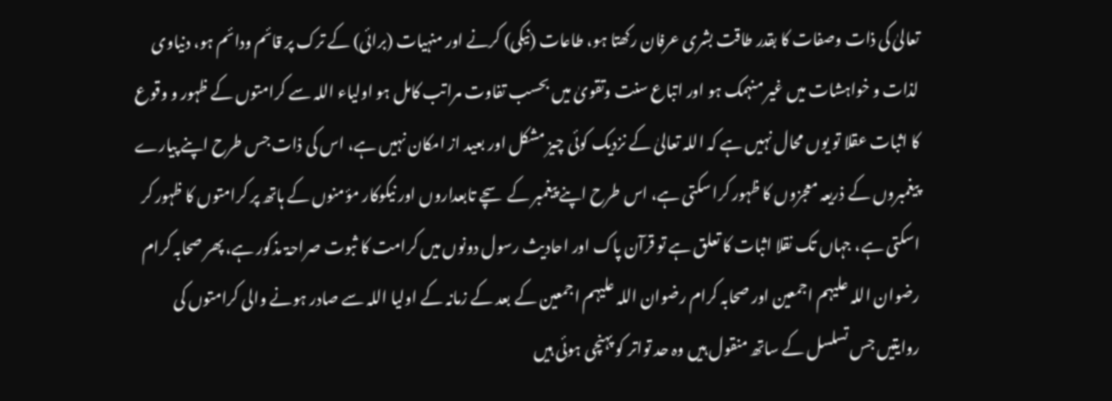تعالیٰ کی ذات وصفات کا بقدر طاقت بشری عرفان رکھتا ہو، طاعات (نیکی) کرنے اور منہیات (برائی) کے ترک پر قائم ودائم ہو، دنیاوی لذات و خواہشات میں غیر منہمک ہو اور اتباع سنت وتقویٰ میں بحسب تفاوت مراتب کامل ہو اولیاء اللہ سے کرامتوں کے ظہور و وقوع کا اثبات عقلا تو یوں محال نہیں ہے کہ اللہ تعالیٰ کے نزدیک کوئی چیز مشکل اور بعید از امکان نہیں ہے، اس کی ذات جس طرح اپنے پیارے پیغمبروں کے ذریعہ معجزوں کا ظہور کرا سکتی ہے، اس طرح اپنے پیغمبر کے سچے تابعداروں اور نیکوکار مؤمنوں کے ہاتھ پر کرامتوں کا ظہور کر اسکتی ہے، جہاں تک نقلا اثبات کا تعلق ہے تو قرآن پاک اور احادیث رسول دونوں میں کرامت کا ثبوت صراحۃ مذکور ہے، پھر صحابہ کرام رضوان اللہ علیہم اجمعین اور صحابہ کرام رضوان اللہ علیہم اجمعین کے بعد کے زمانہ کے اولیا اللہ سے صادر ہونے والی کرامتوں کی روایتیں جس تسلسل کے ساتھ منقول ہیں وہ حد تواتر کو پہنچی ہوئی ہیں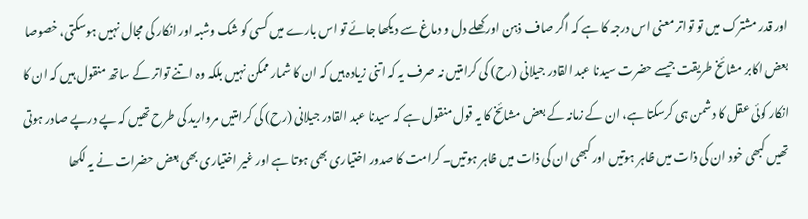اور قدر مشترک میں تو تواتر معنی اس درجہ کا ہے کہ اگر صاف ذہن اور کھلے دل و دماغ سے دیکھا جائے تو اس بارے میں کسی کو شک وشبہ اور انکار کی مجال نہیں ہوسکتی، خصوصا بعض اکابر مشائخ طریقت جیسے حضرت سیدنا عبد القادر جیلانی (رح) کی کرامتیں نہ صرف یہ کہ اتنی زیادہ ہیں کہ ان کا شمار ممکن نہیں بلکہ وہ اتنے تواتر کے ساتھ منقول ہیں کہ ان کا انکار کوئی عقل کا دشمن ہی کرسکتا ہے، ان کے زمانہ کے بعض مشائخ کا یہ قول منقول ہے کہ سیدنا عبد القادر جیلانی (رح) کی کرامتیں مروارید کی طرح تھیں کہ پے درپے صادر ہوتی تھیں کبھی خود ان کی ذات میں ظاہر ہوتیں اور کبھی ان کی ذات میں ظاہر ہوتیں۔ کرامت کا صدور اختیاری بھی ہوتا ہے اور غیر اختیاری بھی بعض حضرات نے یہ لکھا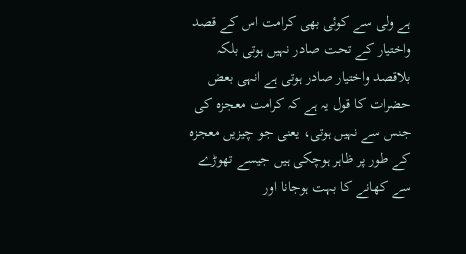ہے ولی سے کوئی بھی کرامت اس کے قصد واختیار کے تحت صادر نہیں ہوتی بلکہ بلاقصد واختیار صادر ہوتی ہے انہی بعض حضرات کا قول یہ ہے کہ کرامت معجزہ کی جنس سے نہیں ہوتی، یعنی جو چیزیں معجزہ کے طور پر ظاہر ہوچکی ہیں جیسے تھوڑے سے کھانے کا بہت ہوجانا اور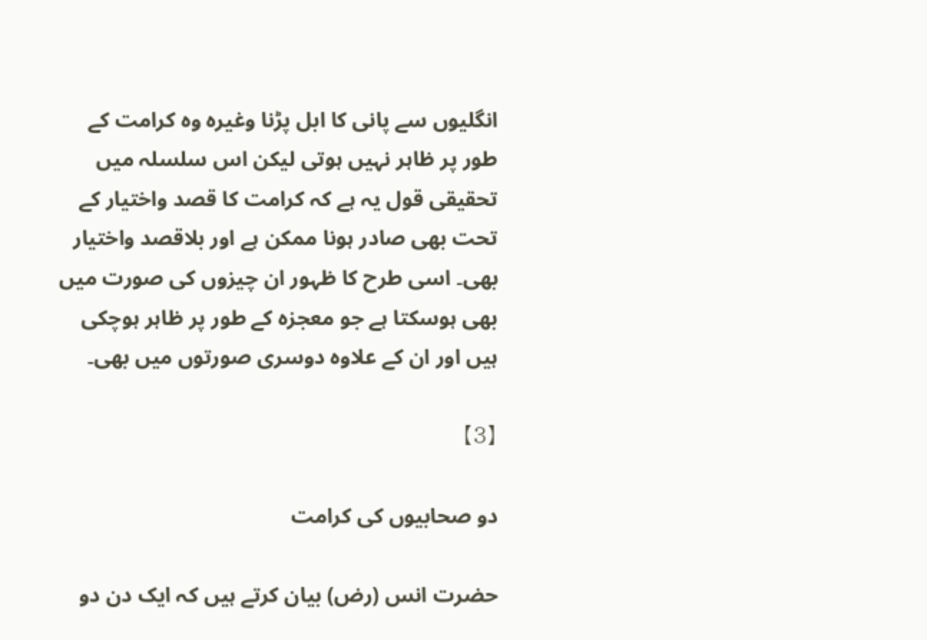انگلیوں سے پانی کا ابل پڑنا وغیرہ وہ کرامت کے طور پر ظاہر نہیں ہوتی لیکن اس سلسلہ میں تحقیقی قول یہ ہے کہ کرامت کا قصد واختیار کے تحت بھی صادر ہونا ممکن ہے اور بلاقصد واختیار بھی۔ اسی طرح کا ظہور ان چیزوں کی صورت میں بھی ہوسکتا ہے جو معجزہ کے طور پر ظاہر ہوچکی ہیں اور ان کے علاوہ دوسری صورتوں میں بھی۔

【3】

دو صحابیوں کی کرامت

حضرت انس (رض) بیان کرتے ہیں کہ ایک دن دو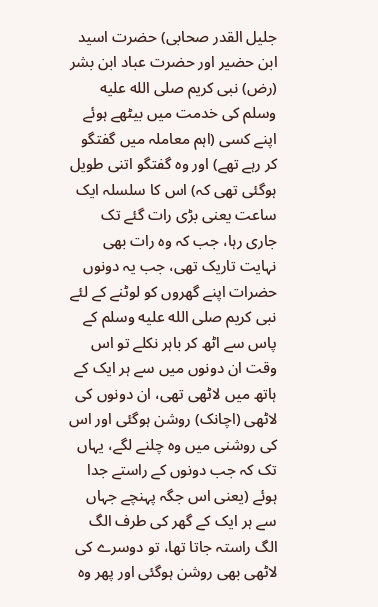جلیل القدر صحابی) حضرت اسید ابن حضیر اور حضرت عباد ابن بشر (رض) نبی کریم صلى الله عليه وسلم کی خدمت میں بیٹھے ہوئے اپنے کسی (اہم معاملہ میں گفتگو کر رہے تھے) اور وہ گفتگو اتنی طویل ہوگئی تھی کہ) اس کا سلسلہ ایک ساعت یعنی بڑی رات گئے تک جاری رہا، جب کہ وہ رات بھی نہایت تاریک تھی، جب یہ دونوں حضرات اپنے گھروں کو لوٹنے کے لئے نبی کریم صلى الله عليه وسلم کے پاس سے اٹھ کر باہر نکلے تو اس وقت ان دونوں میں سے ہر ایک کے ہاتھ میں لاٹھی تھی، ان دونوں کی لاٹھی (اچانک) روشن ہوگئی اور اس کی روشنی میں وہ چلنے لگے، یہاں تک کہ جب دونوں کے راستے جدا ہوئے (یعنی اس جگہ پہنچے جہاں سے ہر ایک کے گھر کی طرف الگ الگ راستہ جاتا تھا، تو دوسرے کی لاٹھی بھی روشن ہوگئی اور پھر وہ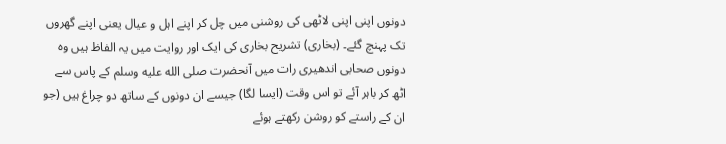دونوں اپنی اپنی لاٹھی کی روشنی میں چل کر اپنے اہل و عیال یعنی اپنے گھروں تک پہنچ گئے۔ (بخاری) تشریح بخاری کی ایک اور روایت میں یہ الفاظ ہیں وہ دونوں صحابی اندھیری رات میں آنحضرت صلى الله عليه وسلم کے پاس سے اٹھ کر باہر آئے تو اس وقت (ایسا لگا) جیسے ان دونوں کے ساتھ دو چراغ ہیں (جو ان کے راستے کو روشن رکھتے ہوئے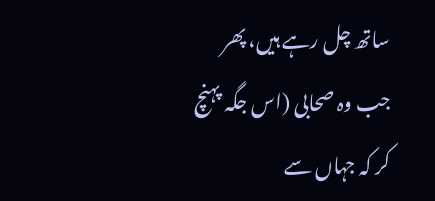ساتھ چل رہے ہیں، پھر جب وہ صحابی (اس جگہ پہنچ کر کہ جہاں سے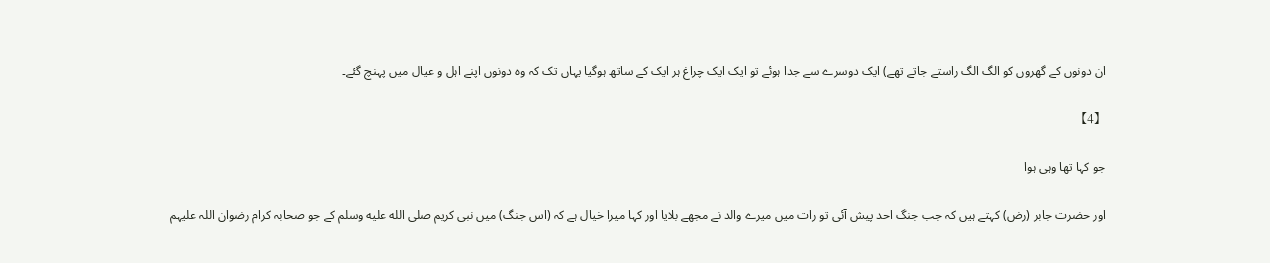ان دونوں کے گھروں کو الگ الگ راستے جاتے تھے) ایک دوسرے سے جدا ہوئے تو ایک ایک چراغ ہر ایک کے ساتھ ہوگیا یہاں تک کہ وہ دونوں اپنے اہل و عیال میں پہنچ گئے۔

【4】

جو کہا تھا وہی ہوا

اور حضرت جابر (رض) کہتے ہیں کہ جب جنگ احد پیش آئی تو رات میں میرے والد نے مجھے بلایا اور کہا میرا خیال ہے کہ (اس جنگ) میں نبی کریم صلى الله عليه وسلم کے جو صحابہ کرام رضوان اللہ علیہم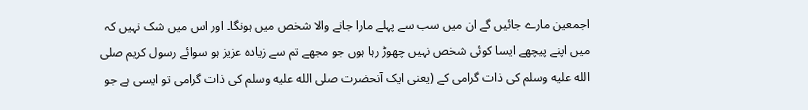اجمعین مارے جائیں گے ان میں سب سے پہلے مارا جانے والا شخص میں ہونگا۔ اور اس میں شک نہیں کہ میں اپنے پیچھے ایسا کوئی شخص نہیں چھوڑ رہا ہوں جو مجھے تم سے زیادہ عزیز ہو سوائے رسول کریم صلى الله عليه وسلم کی ذات گرامی کے (یعنی ایک آنحضرت صلى الله عليه وسلم کی ذات گرامی تو ایسی ہے جو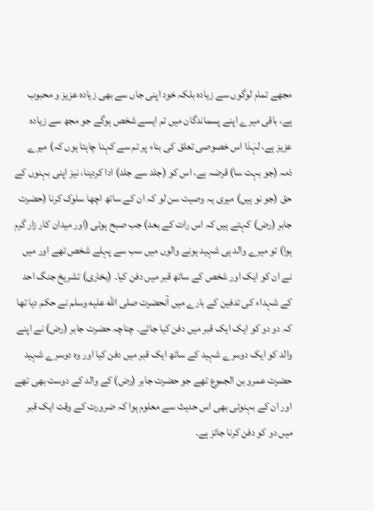مجھے تمام لوگوں سے زیادہ بلکہ خود اپنی جاں سے بھی زیادہ عزیز و محبوب ہے، باقی میرے اپنے پسماندگان میں تم ایسے شخص ہوگے جو مجھ سے زیادہ عزیز ہے، لہٰذا اس خصوصی تعلق کی بناء پر تم سے کہنا چاہتا ہوں کہ) میرے ذمہ (جو بہت سا) قرضہ ہے، اس کو (جلد سے جلد) ادا کردینا، نیز اپنی بہنوں کے حق (جو نو ہیں) میری یہ وصیت سن لو کہ ان کے ساتھ اچھا سلوک کرنا (حضرت جابر (رض) کہتے ہیں کہ اس رات کے بعد) جب صبح ہوئی (اور میدان کار زار گرم ہوا) تو میرے والد ہی شہید ہونے والوں میں سب سے پہلے شخص تھے اور میں نے ان کو ایک اور شخص کے ساتھ قبر میں دفن کیا۔ (بخاری) تشریخ جنگ احد کے شہداء کی تدفین کے بارے میں آنحضرت صلى الله عليه وسلم نے حکم دیا تھا کہ دو دو کو ایک ایک قبر میں دفن کیا جائے۔ چناچہ حضرت جابر (رض) نے اپنے والد کو ایک دوسرے شہید کے ساتھ ایک قبر میں دفن کیا اور وہ دوسرے شہید حضرت عمرو بن الجموع تھے جو حضرت جابر (رض) کے والد کے دوست بھی تھے اور ان کے بہنوئی بھی اس حدیث سے معلوم ہوا کہ ضرورت کے وقت ایک قبر میں دو کو دفن کرنا جائز ہے۔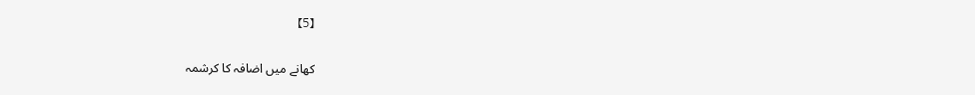【5】

کھانے میں اضافہ کا کرشمہ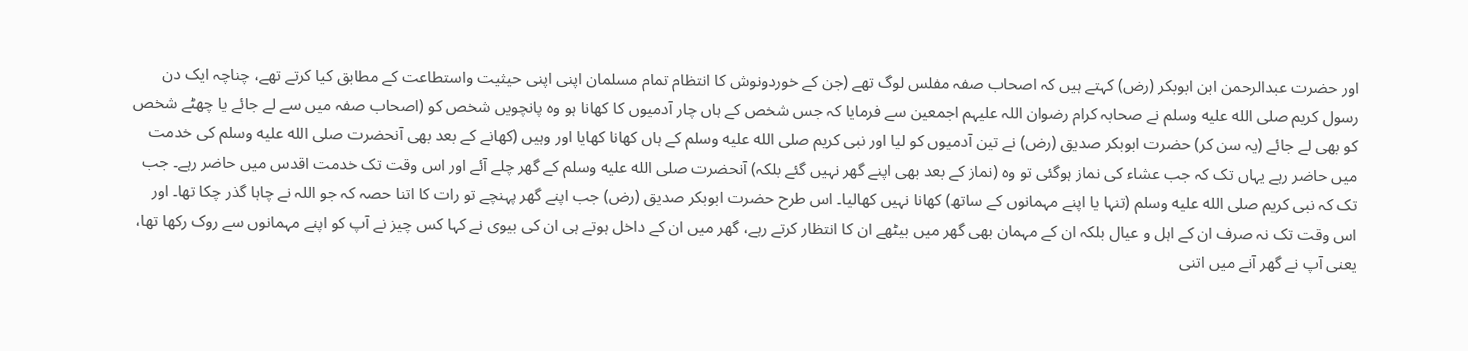اور حضرت عبدالرحمن ابن ابوبکر (رض) کہتے ہیں کہ اصحاب صفہ مفلس لوگ تھے (جن کے خوردونوش کا انتظام تمام مسلمان اپنی اپنی حیثیت واستطاعت کے مطابق کیا کرتے تھے، چناچہ ایک دن رسول کریم صلى الله عليه وسلم نے صحابہ کرام رضوان اللہ علیہم اجمعین سے فرمایا کہ جس شخص کے ہاں چار آدمیوں کا کھانا ہو وہ پانچویں شخص کو (اصحاب صفہ میں سے لے جائے یا چھٹے شخص کو بھی لے جائے (یہ سن کر) حضرت ابوبکر صدیق (رض) نے تین آدمیوں کو لیا اور نبی کریم صلى الله عليه وسلم کے ہاں کھانا کھایا اور وہیں (کھانے کے بعد بھی آنحضرت صلى الله عليه وسلم کی خدمت میں حاضر رہے یہاں تک کہ جب عشاء کی نماز ہوگئی تو وہ (نماز کے بعد بھی اپنے گھر نہیں گئے بلکہ) آنحضرت صلى الله عليه وسلم کے گھر چلے آئے اور اس وقت تک خدمت اقدس میں حاضر رہے۔ جب تک کہ نبی کریم صلى الله عليه وسلم (تنہا یا اپنے مہمانوں کے ساتھ) کھانا نہیں کھالیا۔ اس طرح حضرت ابوبکر صدیق (رض) جب اپنے گھر پہنچے تو رات کا اتنا حصہ کہ جو اللہ نے چاہا گذر چکا تھا۔ اور اس وقت تک نہ صرف ان کے اہل و عیال بلکہ ان کے مہمان بھی گھر میں بیٹھے ان کا انتظار کرتے رہے، گھر میں ان کے داخل ہوتے ہی ان کی بیوی نے کہا کس چیز نے آپ کو اپنے مہمانوں سے روک رکھا تھا، یعنی آپ نے گھر آنے میں اتنی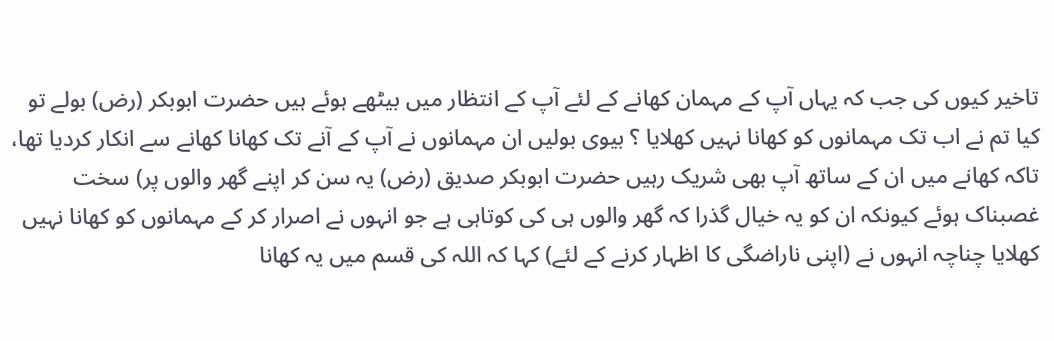تاخیر کیوں کی جب کہ یہاں آپ کے مہمان کھانے کے لئے آپ کے انتظار میں بیٹھے ہوئے ہیں حضرت ابوبکر (رض) بولے تو کیا تم نے اب تک مہمانوں کو کھانا نہیں کھلایا ؟ بیوی بولیں ان مہمانوں نے آپ کے آنے تک کھانا کھانے سے انکار کردیا تھا، تاکہ کھانے میں ان کے ساتھ آپ بھی شریک رہیں حضرت ابوبکر صدیق (رض) یہ سن کر اپنے گھر والوں پر) سخت غصبناک ہوئے کیونکہ ان کو یہ خیال گذرا کہ گھر والوں ہی کی کوتاہی ہے جو انہوں نے اصرار کر کے مہمانوں کو کھانا نہیں کھلایا چناچہ انہوں نے (اپنی ناراضگی کا اظہار کرنے کے لئے) کہا کہ اللہ کی قسم میں یہ کھانا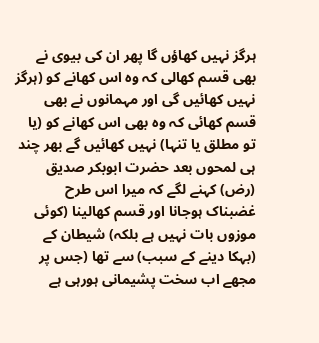ہرگز نہیں کھاؤں گا پھر ان کی بیوی نے بھی قسم کھالی کہ وہ اس کھانے کو (ہرگز نہیں کھائیں گی اور مہمانوں نے بھی قسم کھائی کہ وہ بھی اس کھانے کو (یا تو مطلق یا تنہا) نہیں کھائیں گے بھر چند ہی لمحوں بعد حضرت ابوبکر صدیق (رض) کہنے لگے کہ میرا اس طرح غضبناک ہوجانا اور قسم کھالینا (کوئی موزوں بات نہیں ہے بلکہ) شیطان کے (بہکا دینے کے سبب) سے تھا (جس پر مجھے اب سخت پشیمانی ہورہی ہے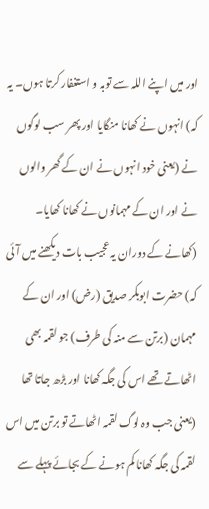اور میں اپنے اللہ سے توبہ و استغفار کرتا ہوں۔ یہ کہ) انہوں نے کھانا منگایا اور پھر سب لوگوں نے (یعنی خود انہوں نے ان کے گھر والوں نے اور ان کے مہمانوں نے کھانا کھایا۔ (کھانے کے دوران یہ عجیب بات دیکھنے میں آئی کہ) حضرت ابوبکر صدیق (رض) اور ان کے مہمان (برتن سے منہ کی طرف) جو لقمہ بھی اٹھاتے تھے اس کی جگہ کھانا اور بڑھ جاتا تھا (یعنی جب وہ لوگ لقمہ اٹھاتے تو برتن میں اس لقمہ کی جگہ کھانا کم ہونے کے بجائے پہلے سے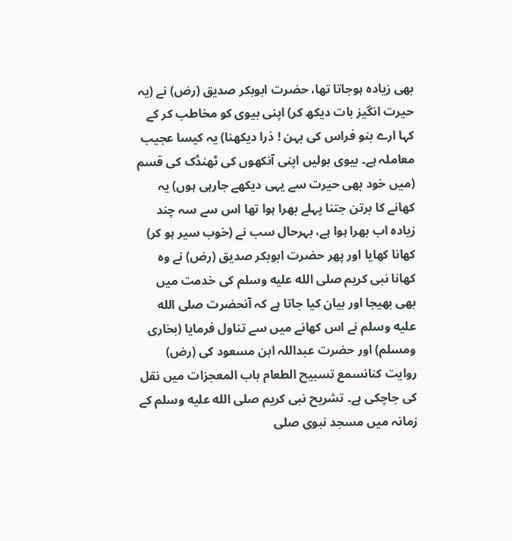بھی زیادہ ہوجاتا تھا، حضرت ابوبکر صدیق (رض) نے (یہ حیرت انگیز بات دیکھ کر) اپنی بیوی کو مخاطب کر کے کہا ارے بنو فراس کی بہن ! ذرا دیکھنا) یہ کیسا عجیب معاملہ ہے۔ بیوی بولیں اپنی آنکھوں کی ٹھنڈک کی قسم (میں خود بھی حیرت سے یہی دیکھے جارہی ہوں) یہ کھانے کا برتن جتنا پہلے بھرا ہوا تھا اس سے سہ چند زیادہ اب بھرا ہوا ہے، بہرحال سب نے (خوب سیر ہو کر) کھانا کھایا اور پھر حضرت ابوبکر صدیق (رض) نے وہ کھانا نبی کریم صلى الله عليه وسلم کی خدمت میں بھی بھیجا اور بیان کیا جاتا ہے کہ آنحضرت صلى الله عليه وسلم نے اس کھانے میں سے تناول فرمایا (بخاری ومسلم) اور حضرت عبداللہ ابن مسعود کی (رض) روایت کنانسمع تسبیح الطعام باب المعجزات میں نقل کی جاچکی ہے۔ تشریح نبی کریم صلى الله عليه وسلم کے زمانہ میں مسجد نبوی صلى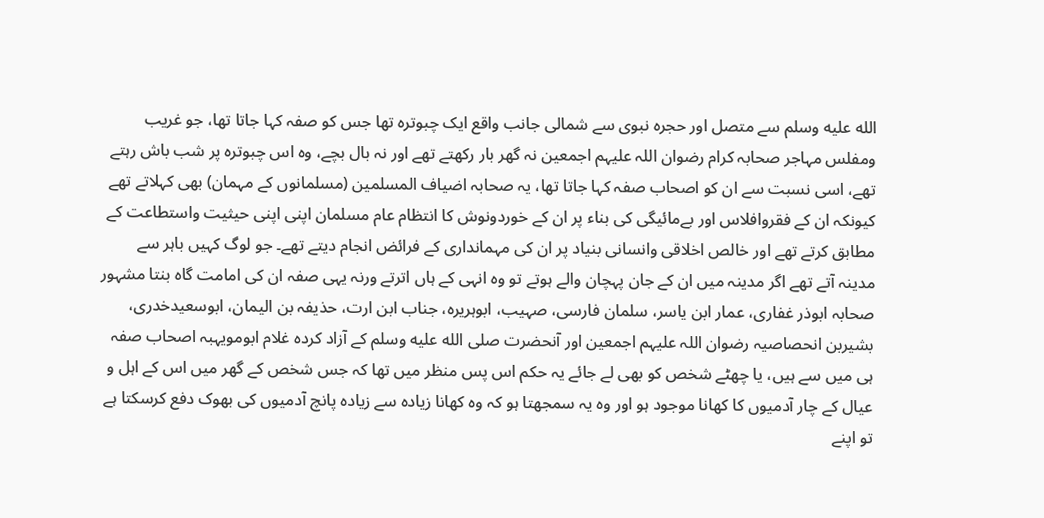الله عليه وسلم سے متصل اور حجرہ نبوی سے شمالی جانب واقع ایک چبوترہ تھا جس کو صفہ کہا جاتا تھا، جو غریب ومفلس مہاجر صحابہ کرام رضوان اللہ علیہم اجمعین نہ گھر بار رکھتے تھے اور نہ بال بچے، وہ اس چبوترہ پر شب باش رہتے تھے، اسی نسبت سے ان کو اصحاب صفہ کہا جاتا تھا، یہ صحابہ اضیاف المسلمین (مسلمانوں کے مہمان) بھی کہلاتے تھے کیونکہ ان کے فقروافلاس اور بےمائیگی کی بناء پر ان کے خوردونوش کا انتظام عام مسلمان اپنی اپنی حیثیت واستطاعت کے مطابق کرتے تھے اور خالص اخلاقی وانسانی بنیاد پر ان کی مہمانداری کے فرائض انجام دیتے تھے۔ جو لوگ کہیں باہر سے مدینہ آتے تھے اگر مدینہ میں ان کے جان پہچان والے ہوتے تو وہ انہی کے ہاں اترتے ورنہ یہی صفہ ان کی امامت گاہ بنتا مشہور صحابہ ابوذر غفاری، عمار ابن یاسر، سلمان فارسی، صہیب، ابوہریرہ، جناب ابن ارت، حذیفہ بن الیمان، ابوسعیدخدری، بشیربن انحصاصیہ رضوان اللہ علیہم اجمعین اور آنحضرت صلى الله عليه وسلم کے آزاد کردہ غلام ابومویہبہ اصحاب صفہ ہی میں سے ہیں، یا چھٹے شخص کو بھی لے جائے یہ حکم اس پس منظر میں تھا کہ جس شخص کے گھر میں اس کے اہل و عیال کے چار آدمیوں کا کھانا موجود ہو اور وہ یہ سمجھتا ہو کہ وہ کھانا زیادہ سے زیادہ پانچ آدمیوں کی بھوک دفع کرسکتا ہے تو اپنے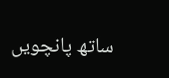ساتھ پانچویں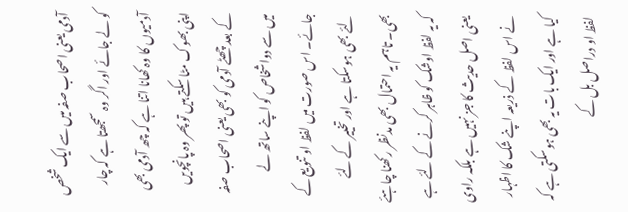آدمی یعنی اصحاب صفہ میں سے ایک شخص کو لے جائے اور اگر وہ سمجھتا ہے کہ چار آدمیوں کا وہ کھانا اتنا ہے کہ چھ آدمی بھی اپنی بھوک مٹا سکتے ہیں تو پھر وہ پانچویں کے بعد چھٹے آدمی کو بھی یعنی اصحاب صفہ میں سے دواشخاص کو اپنے ساتھ لے جائے۔ اس صورت میں لفظ او تنویع کے لئے بھی ہوسکتا ہے اور تخییر کے لئے بھی۔ تاہم یہ احتمال بھی مدنظر رکھنا چاہئے کہ یہ لفظ اوشک کو ظاہر کرنے کے لئے ہے یعنی اصل حدیث کا جز نہیں ہے بلکہ راوی نے اس لفظ کے ذریعہ اپنے شک کا اظہار کیا ہے اور ایک بات یہ بھی ہوسکتی ہے کہ لفظ او دراصل بل کے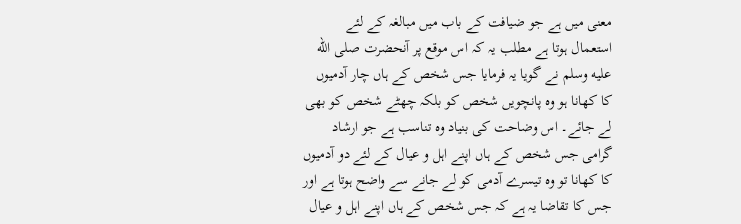معنی میں ہے جو ضیافت کے باب میں مبالغہ کے لئے استعمال ہوتا ہے مطلب یہ کہ اس موقع پر آنحضرت صلى الله عليه وسلم نے گویا یہ فرمایا جس شخص کے ہاں چار آدمیوں کا کھانا ہو وہ پانچویں شخص کو بلکہ چھٹے شخص کو بھی لے جائے۔ اس وضاحت کی بنیاد وہ تناسب ہے جو ارشاد گرامی جس شخص کے ہاں اپنے اہل و عیال کے لئے دو آدمیوں کا کھانا تو وہ تیسرے آدمی کو لے جانے سے واضح ہوتا ہے اور جس کا تقاضا یہ ہے کہ جس شخص کے ہاں اپنے اہل و عیال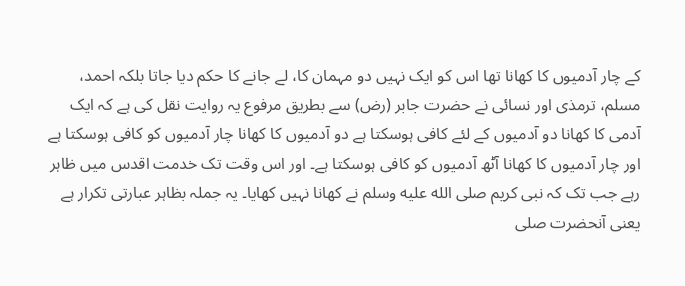کے چار آدمیوں کا کھانا تھا اس کو ایک نہیں دو مہمان کا، لے جانے کا حکم دیا جاتا بلکہ احمد، مسلم، ترمذی اور نسائی نے حضرت جابر (رض) سے بطریق مرفوع یہ روایت نقل کی ہے کہ ایک آدمی کا کھانا دو آدمیوں کے لئے کافی ہوسکتا ہے دو آدمیوں کا کھانا چار آدمیوں کو کافی ہوسکتا ہے اور چار آدمیوں کا کھانا آٹھ آدمیوں کو کافی ہوسکتا ہے۔ اور اس وقت تک خدمت اقدس میں ظاہر رہے جب تک کہ نبی کریم صلى الله عليه وسلم نے کھانا نہیں کھایا۔ یہ جملہ بظاہر عبارتی تکرار ہے یعنی آنحضرت صلى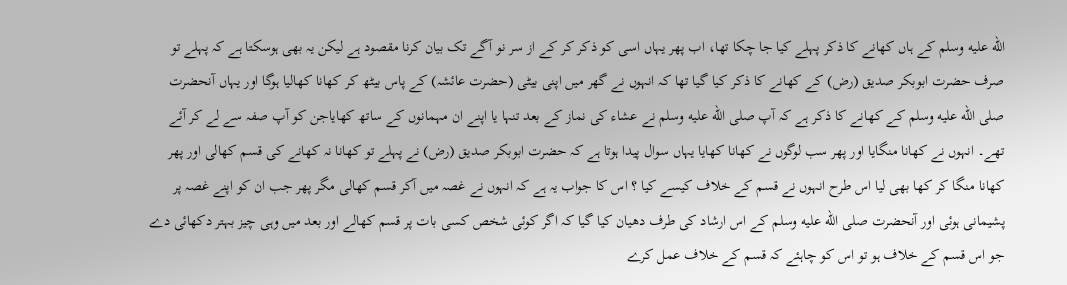الله عليه وسلم کے ہاں کھانے کا ذکر پہلے کیا جا چکا تھا، اب پھر یہاں اسی کو ذکر کر کے از سر نو آگے تک بیان کرنا مقصود ہے لیکن یہ بھی ہوسکتا ہے کہ پہلے تو صرف حضرت ابوبکر صدیق (رض) کے کھانے کا ذکر کیا گیا تھا کہ انہوں نے گھر میں اپنی بیٹی (حضرت عائشہ) کے پاس بیٹھ کر کھانا کھالیا ہوگا اور یہاں آنحضرت صلى الله عليه وسلم کے کھانے کا ذکر ہے کہ آپ صلى الله عليه وسلم نے عشاء کی نماز کے بعد تنہا یا اپنے ان مہمانوں کے ساتھ کھایاجن کو آپ صفہ سے لے کر آئے تھے۔ انہوں نے کھانا منگایا اور پھر سب لوگوں نے کھانا کھایا یہاں سوال پیدا ہوتا ہے کہ حضرت ابوبکر صدیق (رض) نے پہلے تو کھانا نہ کھانے کی قسم کھالی اور پھر کھانا منگا کر کھا بھی لیا اس طرح انہوں نے قسم کے خلاف کیسے کیا ؟ اس کا جواب یہ ہے کہ انہوں نے غصہ میں آکر قسم کھالی مگر پھر جب ان کو اپنے غصہ پر پشیمانی ہوئی اور آنحضرت صلى الله عليه وسلم کے اس ارشاد کی طرف دھیان کیا گیا کہ اگر کوئی شخص کسی بات پر قسم کھالے اور بعد میں وہی چیز بہتر دکھائی دے جو اس قسم کے خلاف ہو تو اس کو چاہئے کہ قسم کے خلاف عمل کرے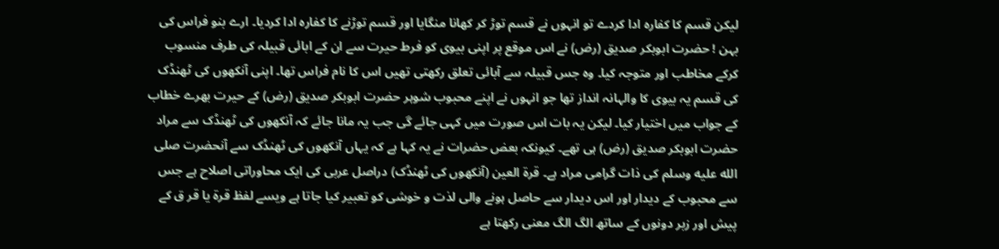لیکن قسم کا کفارہ ادا کردے تو انہوں نے قسم توڑ کر کھانا منگایا اور قسم توڑنے کا کفارہ ادا کردیا۔ ارے بنو فراس کی بہن ! حضرت ابوبکر صدیق (رض) نے اس موقع پر اپنی بیوی کو فرط حیرت سے ان کے ابائی قبیلہ کی طرف منسوب کرکے مخاطب اور متوجہ کیا۔ وہ جس قبیلہ سے آبائی تعلق رکھتی تھیں اس کا نام فراس تھا۔ اپنی آنکھوں کی ٹھنڈک کی قسم یہ بیوی کا والہانہ انداز تھا جو انہوں نے اپنے محبوب شوہر حضرت ابوبکر صدیق (رض) کے حیرت بھرے خطاب کے جواب میں اختیار کیا۔ لیکن یہ بات اس صورت میں کہی جائے گی جب یہ مانا جائے کہ آنکھوں کی ٹھنڈک سے مراد حضرت ابوبکر صدیق (رض) ہی تھے۔ کیونکہ بعض حضرات نے یہ کہا ہے کہ یہاں آنکھوں کی ٹھنڈک سے آنحضرت صلى الله عليه وسلم کی ذات گرامی مراد ہے۔ قرۃ العین (آنکھوں کی ٹھنڈک) دراصل عربی کی ایک محاوراتی اصلاح ہے جس سے محبوب کے دیدار اور اس دیدار سے حاصل ہونے والی لذت و خوشی کو تعبیر کیا جاتا ہے ویسے لفظ قرۃ یا قر ق کے پیش اور زبر دونوں کے ساتھ الگ الگ معنی رکھتا ہے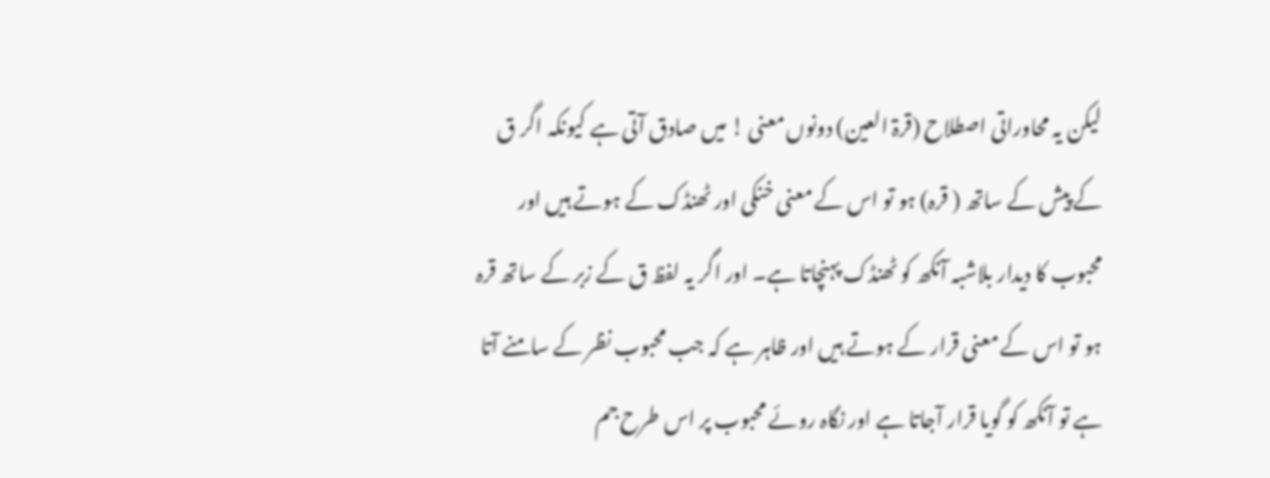لیکن یہ محاوراتی اصطلاح (قرۃ العین) دونوں معنی ! میں صادق آتی ہے کیونکہ اگر ق کے پیش کے ساتھ ( قرہ) ہو تو اس کے معنی خنکی اور ٹھنڈک کے ہوتے ہیں اور محبوب کا دیدار بلاشبہ آنکھ کو ٹھنڈک پہنچاتا ہے۔ اور اگر یہ لفظ ق کے زبر کے ساتھ قرہ ہو تو اس کے معنی قرار کے ہوتے ہیں اور ظاہر ہے کہ جب محبوب نظر کے سامنے آتا ہے تو آنکھ کو گویا قرار آجاتا ہے اور نگاہ روئے محبوب پر اس طرح جم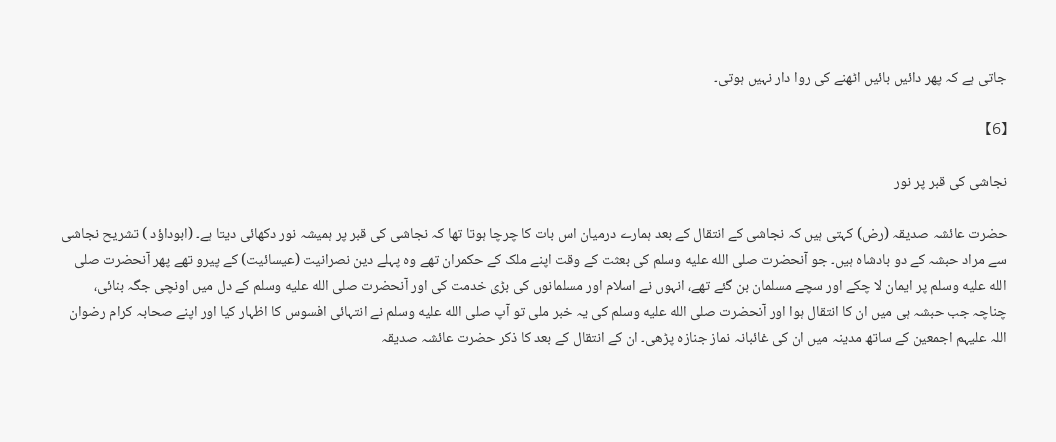جاتی ہے کہ پھر دائیں بائیں اٹھنے کی روا دار نہیں ہوتی۔

【6】

نجاشی کی قبر پر نور

حضرت عائشہ صدیقہ (رض) کہتی ہیں کہ نجاشی کے انتقال کے بعد ہمارے درمیان اس بات کا چرچا ہوتا تھا کہ نجاشی کی قبر پر ہمیشہ نور دکھائی دیتا ہے۔ (ابوداؤد ) تشریح نجاشی سے مراد حبشہ کے دو بادشاہ ہیں۔ جو آنحضرت صلى الله عليه وسلم کی بعثت کے وقت اپنے ملک کے حکمران تھے وہ پہلے دین نصرانیت (عیسائیت) کے پیرو تھے پھر آنحضرت صلى الله عليه وسلم پر ایمان لا چکے اور سچے مسلمان بن گئے تھے، انہوں نے اسلام اور مسلمانوں کی بڑی خدمت کی اور آنحضرت صلى الله عليه وسلم کے دل میں اونچی جگہ بنائی، چناچہ جب حبشہ ہی میں ان کا انتقال ہوا اور آنحضرت صلى الله عليه وسلم کی یہ خبر ملی تو آپ صلى الله عليه وسلم نے انتہائی افسوس کا اظہار کیا اور اپنے صحابہ کرام رضوان اللہ علیہم اجمعین کے ساتھ مدینہ میں ان کی غائبانہ نماز جنازہ پڑھی۔ ان کے انتقال کے بعد کا ذکر حضرت عائشہ صدیقہ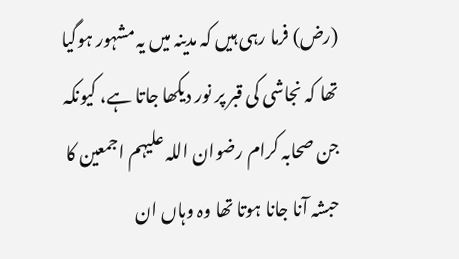(رض) فرما رہی ہیں کہ مدینہ میں یہ مشہور ہوگیا تھا کہ نجاشی کی قبر پر نور دیکھا جاتا ہے، کیونکہ جن صحابہ کرام رضوان اللہ علیہم اجمعین کا حبشہ آنا جانا ہوتا تھا وہ وہاں ان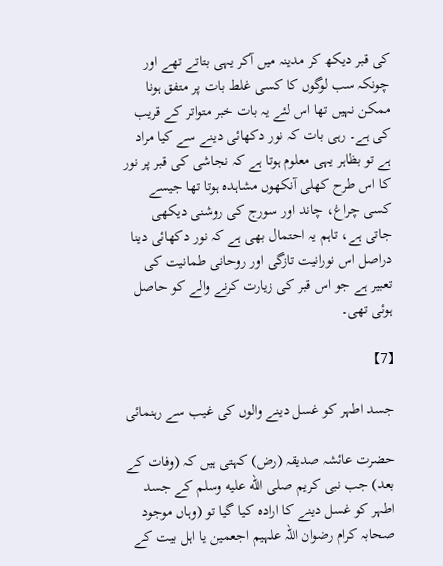کی قبر دیکھ کر مدینہ میں آکر یہی بتاتے تھے اور چونکہ سب لوگوں کا کسی غلط بات پر متفق ہونا ممکن نہیں تھا اس لئے یہ بات خبر متواتر کے قریب کی ہے۔ رہی بات کہ نور دکھائی دینے سے کیا مراد ہے تو بظاہر یہی معلوم ہوتا ہے کہ نجاشی کی قبر پر نور کا اس طرح کھلی آنکھوں مشاہدہ ہوتا تھا جیسے کسی چراغ، چاند اور سورج کی روشنی دیکھی جاتی ہے، تاہم یہ احتمال بھی ہے کہ نور دکھائی دینا دراصل اس نورانیت تازگی اور روحانی طمانیت کی تعبیر ہے جو اس قبر کی زیارت کرنے والے کو حاصل ہوئی تھی۔

【7】

جسد اطہر کو غسل دینے والوں کی غیب سے رہنمائی

حضرت عائشہ صدیقہ (رض) کہتی ہیں کہ (وفات کے بعد) جب نبی کریم صلى الله عليه وسلم کے جسد اطہر کو غسل دینے کا ارادہ کیا گیا تو (وہاں موجود صحابہ کرام رضوان اللہ علہیم اجعمین یا اہل بیت کے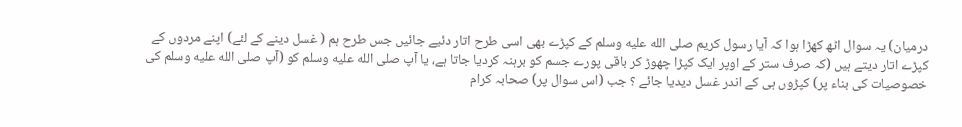درمیان) یہ سوال اٹھ کھڑا ہوا کہ آیا رسول کریم صلى الله عليه وسلم کے کپڑے بھی اسی طرح اتار دئیے جائیں جس طرح ہم ( غسل دینے کے لئے) اپنے مردوں کے کپڑے اتار دیتے ہیں (کہ صرف ستر کے اوپر ایک کپڑا چھوڑ کر باقی پورے جسم کو برہنہ کردیا جاتا ہے، یا آپ صلى الله عليه وسلم کو (آپ صلى الله عليه وسلم کی خصوصیات کی بناء پر) کپڑوں ہی کے اندر غسل دیدیا جائے ؟ جب (اس سوال پر) صحابہ کرام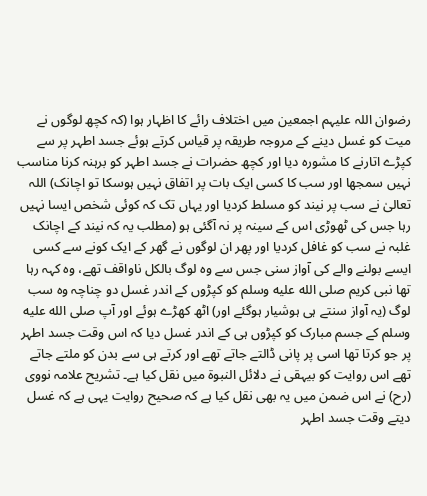رضوان اللہ علیہم اجمعین میں اختلاف رائے کا اظہار ہوا (کہ کچھ لوگوں نے میت کو غسل دینے کے مروجہ طریقہ پر قیاس کرتے ہوئے جسد اطہر پر سے کپڑے اتارنے کا مشورہ دیا اور کچھ حضرات نے جسد اطہر کو برہنہ کرنا مناسب نہیں سمجھا اور سب کا کسی ایک بات پر اتفاق نہیں ہوسکا تو اچانک) اللہ تعالیٰ نے سب پر نیند کو مسلط کردیا اور یہاں تک کہ کوئی شخص ایسا نہیں رہا جس کی ٹھوڑی اس کے سینہ پر نہ آگئی ہو (مطلب یہ کہ نیند کے اچانک غلبہ نے سب کو غافل کردیا اور پھر ان لوگوں نے گھر کے ایک کونے سے کسی ایسے بولنے والے کی آواز سنی جس سے وہ لوگ بالکل ناواقف تھے، وہ کہہ رہا تھا نبی کریم صلى الله عليه وسلم کو کپڑوں کے اندر غسل دو چناچہ وہ سب لوگ (یہ آواز سنتے ہی ہوشیار ہوگئے اور) اٹھ کھڑے ہوئے اور آپ صلى الله عليه وسلم کے جسم مبارک کو کپڑوں ہی کے اندر غسل دیا کہ اس وقت جسد اطہر پر جو کرتا تھا اسی پر پانی ڈالتے جاتے تھے اور کرتے ہی سے بدن کو ملتے جاتے تھے اس روایت کو بیہقی نے دلائل النبوۃ میں نقل کیا ہے۔ تشریح علامہ نووی (رح) نے اس ضمن میں یہ بھی نقل کیا ہے کہ صحیح روایت یہی ہے کہ غسل دیتے وقت جسد اطہر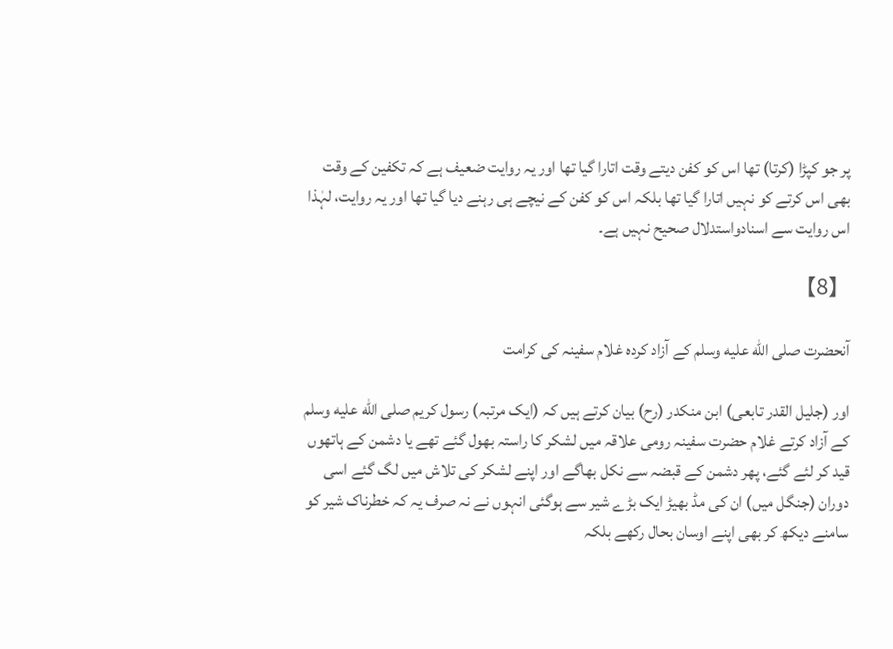پر جو کپڑا (کرتا) تھا اس کو کفن دیتے وقت اتارا گیا تھا اور یہ روایت ضعیف ہے کہ تکفین کے وقت بھی اس کرتے کو نہیں اتارا گیا تھا بلکہ اس کو کفن کے نیچے ہی رہنے دیا گیا تھا اور یہ روایت، لہٰذا اس روایت سے اسنادواستدلال صحیح نہیں ہے۔

【8】

آنحضرت صلى الله عليه وسلم کے آزاد کردہ غلام سفینہ کی کرامت

اور (جلیل القدر تابعی) ابن منکدر (رح) بیان کرتے ہیں کہ (ایک مرتبہ) رسول کریم صلى الله عليه وسلم کے آزاد کرتے غلام حضرت سفینہ رومی علاقہ میں لشکر کا راستہ بھول گئے تھے یا دشمن کے ہاتھوں قید کر لئے گئے، پھر دشمن کے قبضہ سے نکل بھاگے اور اپنے لشکر کی تلاش میں لگ گئے اسی دوران (جنگل میں) ان کی مڈ بھیڑ ایک بڑے شیر سے ہوگئی انہوں نے نہ صرف یہ کہ خطرناک شیر کو سامنے دیکھ کر بھی اپنے اوسان بحال رکھے بلکہ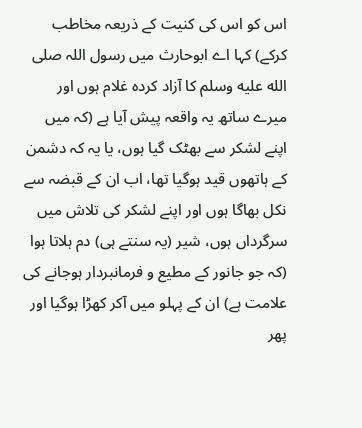اس کو اس کی کنیت کے ذریعہ مخاطب کرکے) کہا اے ابوحارث میں رسول اللہ صلى الله عليه وسلم کا آزاد کردہ غلام ہوں اور میرے ساتھ یہ واقعہ پیش آیا ہے (کہ میں اپنے لشکر سے بھٹک گیا ہوں، یا یہ کہ دشمن کے ہاتھوں قید ہوگیا تھا، اب ان کے قبضہ سے نکل بھاگا ہوں اور اپنے لشکر کی تلاش میں سرگرداں ہوں، شیر (یہ سنتے ہی) دم ہلاتا ہوا (کہ جو جانور کے مطیع و فرمانبردار ہوجانے کی علامت ہے) ان کے پہلو میں آکر کھڑا ہوگیا اور پھر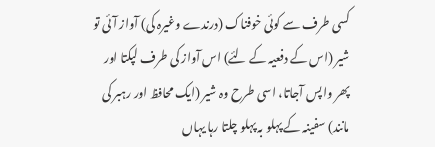کسی طرف سے کوئی خوفناک (درندے وغیرہ کی) آواز آئی تو شیر (اس کے دفعیہ کے لئے) اس آواز کی طرف لپکتا اور پھر واپس آجاتا، اسی طرح وہ شیر (ایک محافظ اور رہبر کی مانند) سفینہ کے پہلو بہ پہلو چلتا رہا یہاں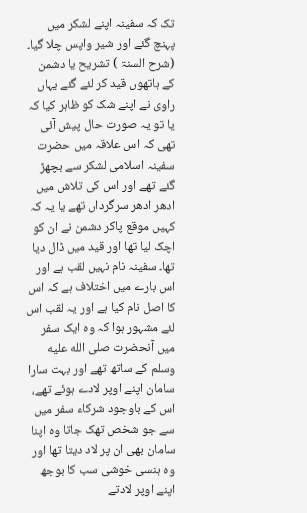تک کہ سفینہ اپنے لشکر میں پہنچ گئے اور شیر واپس چلا گیا۔ (شرح السنۃ ) تشریح یا دشمن کے ہاتھوں قید کر لئے گئے یہاں راوی نے اپنے شک کو ظاہر کیا کہ یا تو یہ صورت حال پیش آئی تھی کہ اس علاقہ میں حضرت سفینہ اسلامی لشکر سے بچھڑ گئے تھے اور اس کی تلاش میں ادھر ادھر سرگرداں تھے یا یہ کہ کہیں موقع پاکر دشمن نے ان کو اچک لیا تھا اور قید میں ڈال دیا تھا۔ سفینہ نام نہیں لقب ہے اور اس بارے میں اختلاف ہے کہ اس کا اصل نام کیا ہے اور یہ لقب اس لئے مشہور ہوا کہ وہ ایک سفر میں آنحضرت صلى الله عليه وسلم کے ساتھ تھے اور بہت سارا سامان اپنے اوپر لادے ہوئے تھے، اس کے باوجود شرکاء سفر میں سے جو شخص تھک جاتا وہ اپنا سامان بھی ان پر لاد دیتا تھا اور وہ ہنسی خوشی سب کا بوجھ اپنے اوپر لادتے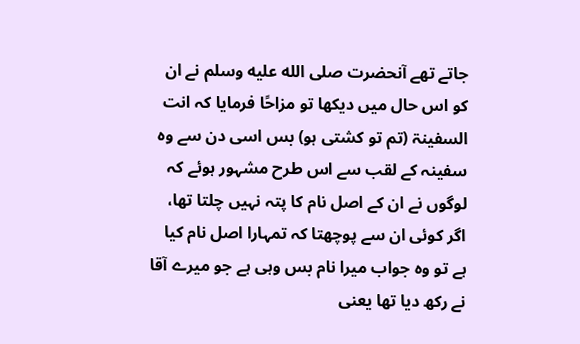جاتے تھے آنحضرت صلى الله عليه وسلم نے ان کو اس حال میں دیکھا تو مزاحًا فرمایا کہ انت السفینۃ (تم تو کشتی ہو) بس اسی دن سے وہ سفینہ کے لقب سے اس طرح مشہور ہوئے کہ لوگوں نے ان کے اصل نام کا پتہ نہیں چلتا تھا، اگر کوئی ان سے پوچھتا کہ تمہارا اصل نام کیا ہے تو وہ جواب میرا نام بس وہی ہے جو میرے آقا نے رکھ دیا تھا یعنی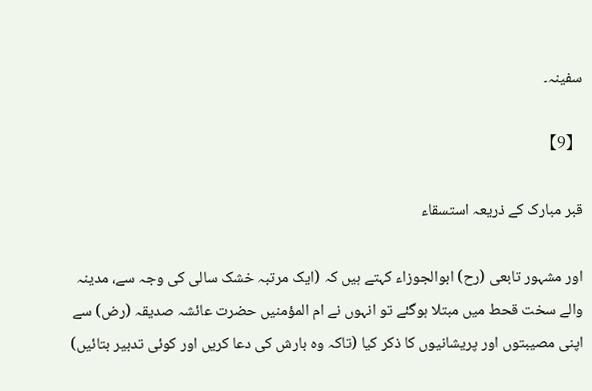سفینہ۔

【9】

قبر مبارک کے ذریعہ استسقاء

اور مشہور تابعی (رح) ابوالجوزاء کہتے ہیں کہ (ایک مرتبہ خشک سالی کی وجہ سے، مدینہ والے سخت قحط میں مبتلا ہوگئے تو انہوں نے ام المؤمنیں حضرت عائشہ صدیقہ (رض) سے اپنی مصیبتوں اور پریشانیوں کا ذکر کیا (تاکہ وہ بارش کی دعا کریں اور کوئی تدبیر بتائیں)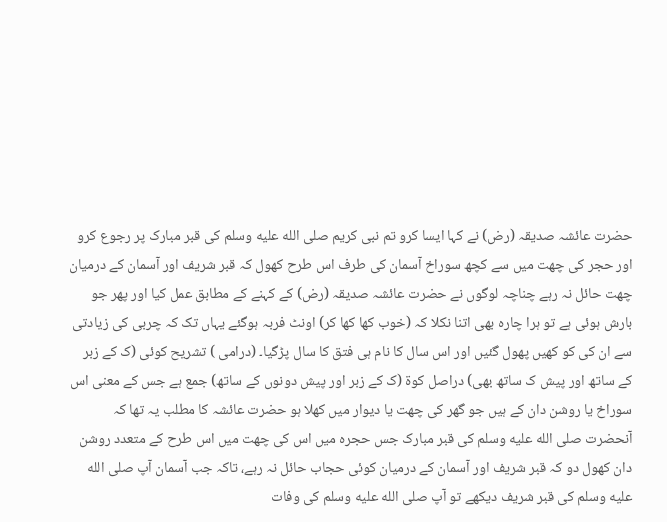حضرت عائشہ صدیقہ (رض) نے کہا ایسا کرو تم نبی کریم صلى الله عليه وسلم کی قبر مبارک پر رجوع کرو اور حجر کی چھت میں سے کچھ سوراخ آسمان کی طرف اس طرح کھول کہ قبر شریف اور آسمان کے درمیان چھت حائل نہ رہے چناچہ لوگوں نے حضرت عائشہ صدیقہ (رض) کے کہنے کے مطابق عمل کیا اور پھر جو بارش ہوئی ہے تو ہرا چارہ بھی اتنا نکلا کہ (خوب کھا کھا کر) اونٹ فربہ ہوگئے یہاں تک کہ چربی کی زیادتی سے ان کی کو کھیں پھول گئیں اور اس سال کا نام ہی فتق کا سال پڑگیا۔ (درامی ) تشریح کوئی (ک کے زبر کے ساتھ اور پیش ک ساتھ بھی) دراصل کوۃ (ک کے زبر اور پیش دونوں کے ساتھ) جمع ہے جس کے معنی اس سوراخ یا روشن دان کے ہیں جو گھر کی چھت یا دیوار میں کھلا ہو حضرت عائشہ کا مطلب یہ تھا کہ آنحضرت صلى الله عليه وسلم کی قبر مبارک جس حجرہ میں اس کی چھت میں اس طرح کے متعدد روشن دان کھول دو کہ قبر شریف اور آسمان کے درمیان کوئی حجاب حائل نہ رہے، تاکہ جب آسمان آپ صلى الله عليه وسلم کی قبر شریف دیکھے تو آپ صلى الله عليه وسلم کی وفات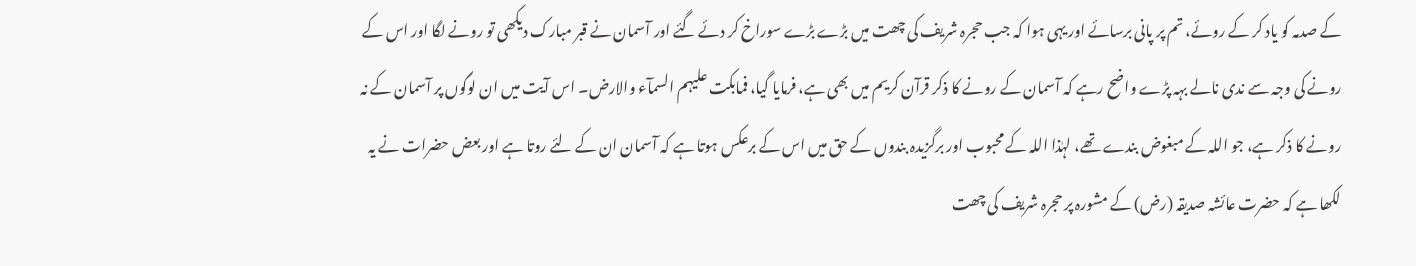کے صدمہ کو یاد کر کے روئے، تم پر پانی برسائے اور یہی ہوا کہ جب حجرہ شریف کی چھت میں بڑے بڑے سوراخ کر دئے گئے اور آسمان نے قبر مبارک دیکھی تو رونے لگا اور اس کے رونے کی وجہ سے ندی نالے بہہ پڑے واضح رہے کہ آسمان کے رونے کا ذکر قرآن کریم میں بھی ہے، فرمایا گیا، فمابکت علیہم السمآء والارض۔ اس آیت میں ان لوگوں پر آسمان کے نہ رونے کا ذکر ہے، جو اللہ کے مبغوض بندے تھے، لہٰذا اللہ کے محبوب اور برگزیدہ بندوں کے حق میں اس کے برعکس ہوتا ہے کہ آسمان ان کے لئے روتا ہے اور بعض حضرات نے یہ لکھا ہے کہ حضرت عائشہ صدیقہ (رض) کے مشورہ پر حجرہ شریف کی چھت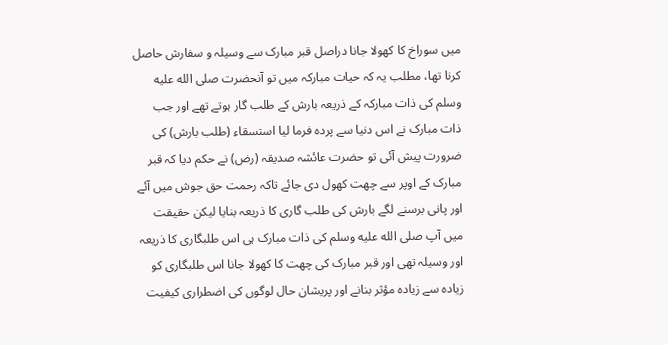میں سوراخ کا کھولا جانا دراصل قبر مبارک سے وسیلہ و سفارش حاصل کرنا تھا، مطلب یہ کہ حیات مبارکہ میں تو آنحضرت صلى الله عليه وسلم کی ذات مبارکہ کے ذریعہ بارش کے طلب گار ہوتے تھے اور جب ذات مبارک نے اس دنیا سے پردہ فرما لیا استسقاء (طلب بارش) کی ضرورت پیش آئی تو حضرت عائشہ صدیقہ (رض) نے حکم دیا کہ قبر مبارک کے اوپر سے چھت کھول دی جائے تاکہ رحمت حق جوش میں آئے اور پانی برسنے لگے بارش کی طلب گاری کا ذریعہ بنایا لیکن حقیقت میں آپ صلى الله عليه وسلم کی ذات مبارک ہی اس طلبگاری کا ذریعہ اور وسیلہ تھی اور قبر مبارک کی چھت کا کھولا جانا اس طلبگاری کو زیادہ سے زیادہ مؤثر بنانے اور پریشان حال لوگوں کی اضطراری کیفیت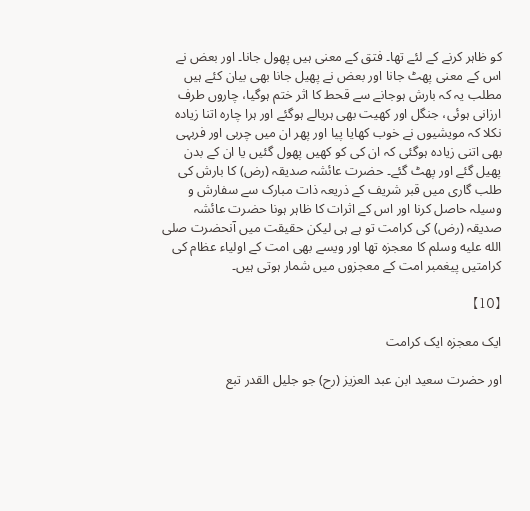کو ظاہر کرنے کے لئے تھا۔ فتق کے معنی ہیں پھول جانا۔ اور بعض نے اس کے معنی پھٹ جانا اور بعض نے پھیل جانا بھی بیان کئے ہیں مطلب یہ کہ بارش ہوجانے سے قحط کا اثر ختم ہوگیا، چاروں طرف ارزانی ہوئی، جنگل اور کھیت بھی ہریالے ہوگئے اور ہرا چارہ اتنا زیادہ نکلا کہ مویشیوں نے خوب کھایا پیا اور پھر ان میں چربی اور فربہی بھی اتنی زیادہ ہوگئی کہ ان کی کو کھیں پھول گئیں یا ان کے بدن پھیل گئے اور پھٹ گئے۔ حضرت عائشہ صدیقہ (رض) کا بارش کی طلب گاری میں قبر شریف کے ذریعہ ذات مبارک سے سفارش و وسیلہ حاصل کرنا اور اس کے اثرات کا ظاہر ہونا حضرت عائشہ صدیقہ (رض) کی کرامت تو ہے ہی لیکن حقیقت میں آنحضرت صلى الله عليه وسلم کا معجزہ تھا اور ویسے بھی امت کے اولیاء عظام کی کرامتیں پیغمبر امت کے معجزوں میں شمار ہوتی ہیں۔

【10】

ایک معجزہ ایک کرامت

اور حضرت سعید ابن عبد العزیز (رح) جو جلیل القدر تبع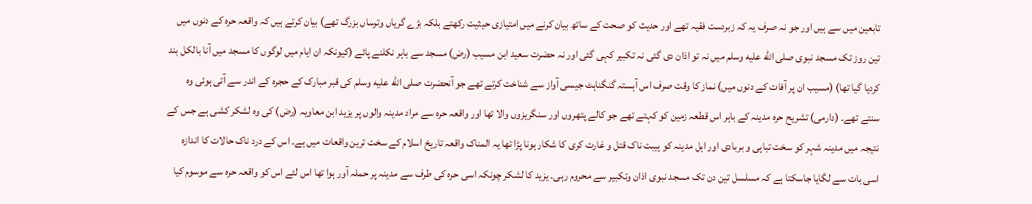تابعین میں سے ہیں اور جو نہ صرف یہ کہ زبردست فقیہ تھے اور حدیث کو صحت کے ساتھ بیان کرنے میں امتیازی حیثیت رکھتے بلکہ بڑے گریاں وترساں بزرگ تھے) بیان کرتے ہیں کہ واقعہ حرہ کے دنوں میں تین روز تک مسجد نبوی صلى الله عليه وسلم میں نہ تو اذان دی گئی نہ تکبیر کہی گئی اور نہ حضرت سعید ابن مسیب (رض) مسجد سے باہر نکلنے پائے (کیونکہ ان ایام میں لوگوں کا مسجد میں آنا بالکل بند کردیا گیا تھا) (مسیب ان پر آفات کے دنوں میں) نماز کا وقت صرف اس آہستہ گنگناہٹ جیسی آواز سے شناخت کرتے تھے جو آنحضرت صلى الله عليه وسلم کی قبر مبارک کے حجرہ کے اندر سے آتی ہوئی وہ سنتے تھے۔ (دارمی) تشریح حرہ مدینہ کے باہر اس قطعہ زمین کو کہتے تھے جو کالے پتھروں اور سنگریزوں والا تھا اور واقعہ حرہ سے مراد مدینہ والوں پر یزید ابن معاویہ (رض) کی وہ لشکر کشی ہے جس کے نتیجہ میں مدینہ شہر کو سخت تباہی و بربادی اور اہل مدینہ کو ہیبت ناک قتل و غارت کری کا شکار ہونا پڑا تھا یہ المناک واقعہ تاریخ اسلام کے سخت ترین واقعات میں ہے۔ اس کے درد ناک حالات کا اندازہ اسی بات سے لگایا جاسکتا ہے کہ مسلسل تین دن تک مسجد نبوی اذان وتکبیر سے محروم رہی۔ یزید کا لشکر چونکہ اسی حرہ کی طرف سے مدینہ پر حملہ آور ہوا تھا اس لئے اس کو واقعہ حرہ سے موسوم کیا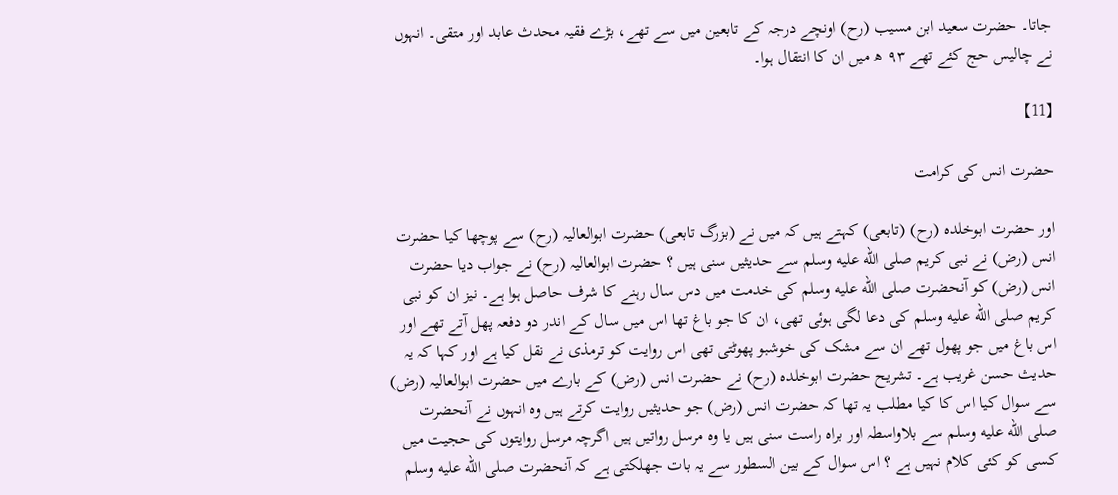جاتا۔ حضرت سعید ابن مسیب (رح) اونچے درجہ کے تابعین میں سے تھے، بڑے فقیہ محدث عابد اور متقی۔ انہوں نے چالیس حج کئے تھے ٩٣ ھ میں ان کا انتقال ہوا۔

【11】

حضرت انس کی کرامت

اور حضرت ابوخلدہ (رح) (تابعی) کہتے ہیں کہ میں نے (بزرگ تابعی) حضرت ابوالعالیہ (رح) سے پوچھا کیا حضرت انس (رض) نے نبی کریم صلى الله عليه وسلم سے حدیثیں سنی ہیں ؟ حضرت ابوالعالیہ (رح) نے جواب دیا حضرت انس (رض) کو آنحضرت صلى الله عليه وسلم کی خدمت میں دس سال رہنے کا شرف حاصل ہوا ہے۔ نیز ان کو نبی کریم صلى الله عليه وسلم کی دعا لگی ہوئی تھی، ان کا جو باغ تھا اس میں سال کے اندر دو دفعہ پھل آتے تھے اور اس باغ میں جو پھول تھے ان سے مشک کی خوشبو پھوٹتی تھی اس روایت کو ترمذی نے نقل کیا ہے اور کہا کہ یہ حدیث حسن غریب ہے۔ تشریح حضرت ابوخلدہ (رح) نے حضرت انس (رض) کے بارے میں حضرت ابوالعالیہ (رض) سے سوال کیا اس کا کیا مطلب یہ تھا کہ حضرت انس (رض) جو حدیثیں روایت کرتے ہیں وہ انہوں نے آنحضرت صلى الله عليه وسلم سے بلاواسطہ اور براہ راست سنی ہیں یا وہ مرسل رواتیں ہیں اگرچہ مرسل روایتوں کی حجیت میں کسی کو کئی کلام نہیں ہے ؟ اس سوال کے بین السطور سے یہ بات جھلکتی ہے کہ آنحضرت صلى الله عليه وسلم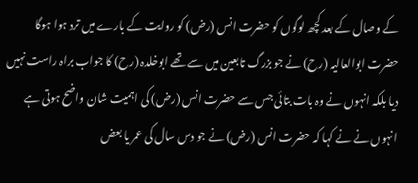کے وصال کے بعد کچھ لوگوں کو حضرت انس (رض) کو روایت کے بارے میں ترد ہوا ہوگا حضرت ابوالعالیہ (رح) نے جو بزرگ تابعین میں سے تھے ابوخلدہ (رح) کا جواب براہ راست نہیں دیا بلکہ انہوں نے وہ بات بتائی جس سے حضرت انس (رض) کی اہمیت شان واضح ہوتی ہے انہوں نے نے کہا کہ حضرت انس (رض) نے جو دس سال کی عمر یا بعض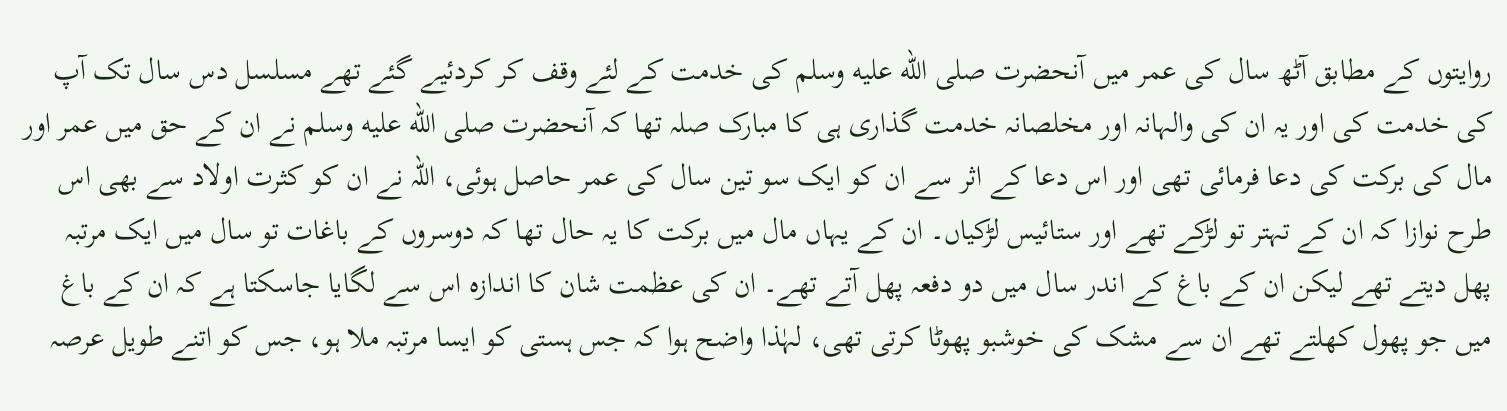روایتوں کے مطابق آٹھ سال کی عمر میں آنحضرت صلى الله عليه وسلم کی خدمت کے لئے وقف کر کردئیے گئے تھے مسلسل دس سال تک آپ کی خدمت کی اور یہ ان کی والہانہ اور مخلصانہ خدمت گذاری ہی کا مبارک صلہ تھا کہ آنحضرت صلى الله عليه وسلم نے ان کے حق میں عمر اور مال کی برکت کی دعا فرمائی تھی اور اس دعا کے اثر سے ان کو ایک سو تین سال کی عمر حاصل ہوئی، اللہ نے ان کو کثرت اولاد سے بھی اس طرح نوازا کہ ان کے تہتر تو لڑکے تھے اور ستائیس لڑکیاں۔ ان کے یہاں مال میں برکت کا یہ حال تھا کہ دوسروں کے باغات تو سال میں ایک مرتبہ پھل دیتے تھے لیکن ان کے باغ کے اندر سال میں دو دفعہ پھل آتے تھے۔ ان کی عظمت شان کا اندازہ اس سے لگایا جاسکتا ہے کہ ان کے باغ میں جو پھول کھلتے تھے ان سے مشک کی خوشبو پھوٹا کرتی تھی، لہٰذا واضح ہوا کہ جس ہستی کو ایسا مرتبہ ملا ہو، جس کو اتنے طویل عرصہ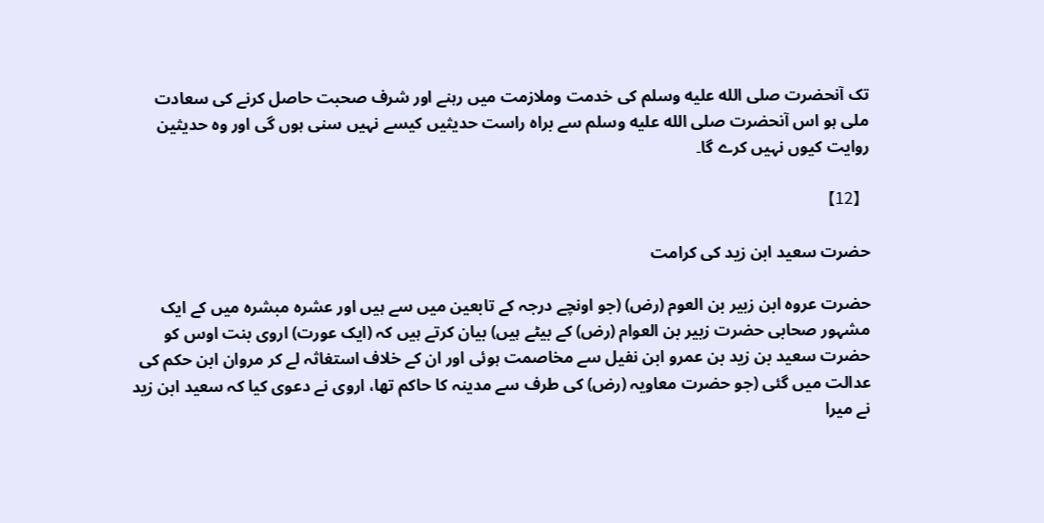تک آنحضرت صلى الله عليه وسلم کی خدمت وملازمت میں رہنے اور شرف صحبت حاصل کرنے کی سعادت ملی ہو اس آنحضرت صلى الله عليه وسلم سے براہ راست حدیثیں کیسے نہیں سنی ہوں گی اور وہ حدیثین روایت کیوں نہیں کرے گا۔

【12】

حضرت سعید ابن زید کی کرامت

حضرت عروہ ابن زبیر بن العوم (رض) (جو اونچے درجہ کے تابعین میں سے ہیں اور عشرہ مبشرہ میں کے ایک مشہور صحابی حضرت زبیر بن العوام (رض) کے بیٹے ہیں) بیان کرتے ہیں کہ (ایک عورت) اروی بنت اوس کو حضرت سعید بن زید بن عمرو ابن نفیل سے مخاصمت ہوئی اور ان کے خلاف استغاثہ لے کر مروان ابن حکم کی عدالت میں گئی (جو حضرت معاویہ (رض) کی طرف سے مدینہ کا حاکم تھا، اروی نے دعوی کیا کہ سعید ابن زید نے میرا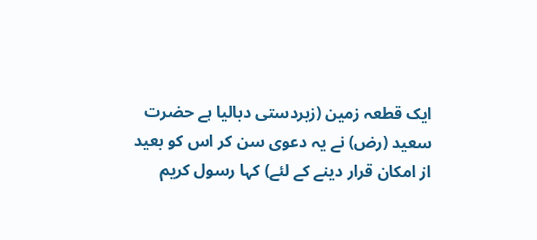ایک قطعہ زمین (زبردستی دبالیا ہے حضرت سعید (رض) نے یہ دعوی سن کر اس کو بعید از امکان قرار دینے کے لئے) کہا رسول کریم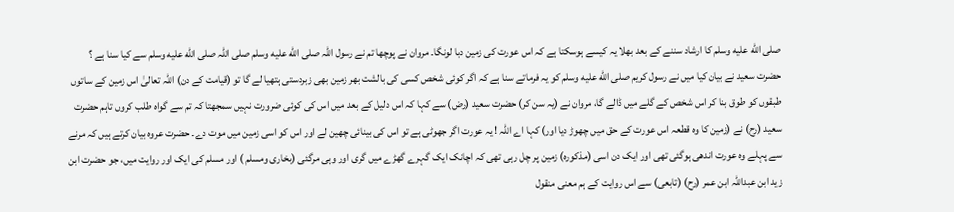صلى الله عليه وسلم کا ارشاد سننے کے بعد بھلا یہ کیسے ہوسکتا ہے کہ اس عورت کی زمین دبا لونگا۔ مروان نے پوچھا تم نے رسول اللہ صلى الله عليه وسلم صلی اللہ صلى الله عليه وسلم سے کیا سنا ہے ؟ حضرت سعید نے بیان کیا میں نے رسول کریم صلى الله عليه وسلم کو یہ فرماتے سنا ہے کہ اگر کوئی شخص کسی کی بالشت بھر زمین بھی زبردستی ہتھیا لے گا تو (قیامت کے دن) اللہ تعالیٰ اس زمین کے ساتوں طبقوں کو طوق بنا کر اس شخص کے گلے میں ڈالے گا، مروان نے (یہ سن کر) حضرت سعید (رض) سے کہا کہ اس دلیل کے بعد میں اس کی کوئی ضرورت نہیں سمجھتا کہ تم سے گواہ طلب کروں تاہم حضرت سعید (رح) نے (زمین کا وہ قطعہ اس عورت کے حق میں چھوڑ دیا اور) کہا اے اللہ ! یہ عورت اگر جھوٹی ہے تو اس کی بینائی چھین لے اور اس کو اسی زمین میں موت دے۔ حضرت عروہ بیان کرتے ہیں کہ مرنے سے پہلے وہ عورت اندھی ہوگئی تھی اور ایک دن اسی (مذکورہ) زمین پر چل رہی تھی کہ اچانک ایک گہرے گھڑے میں گری اور وہی مرگئی (بخاری ومسلم ) اور مسلم کی ایک اور روایت میں، جو حضرت ابن زید ابن عبداللہ ابن عمر (رح) (تابعی) سے اس روایت کے ہم معنی منقول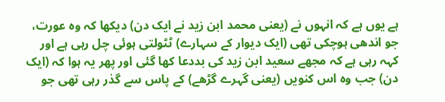ہے یوں ہے کہ انہوں نے (یعنی محمد ابن زید نے ایک دن) دیکھا کہ وہ عورت، جو اندھی ہوچکی تھی (ایک دیوار کے سہارے) ٹٹولتی ہوئی چل رہی ہے اور کہہ رہی ہے کہ مجھے سعید ابن زید کی بددعا کھا گئی اور پھر یہ ہوا کہ (ایک دن) جب وہ اس کنویں (یعنی گہرے گڑھے) کے پاس سے گذر رہی تھی جو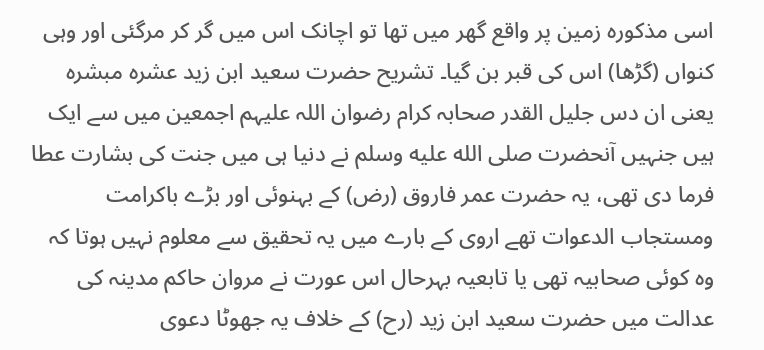اسی مذکورہ زمین پر واقع گھر میں تھا تو اچانک اس میں گر کر مرگئی اور وہی کنواں (گڑھا) اس کی قبر بن گیا۔ تشریح حضرت سعید ابن زید عشرہ مبشرہ یعنی ان دس جلیل القدر صحابہ کرام رضوان اللہ علیہم اجمعین میں سے ایک ہیں جنہیں آنحضرت صلى الله عليه وسلم نے دنیا ہی میں جنت کی بشارت عطا فرما دی تھی، یہ حضرت عمر فاروق (رض) کے بہنوئی اور بڑے باکرامت ومستجاب الدعوات تھے اروی کے بارے میں یہ تحقیق سے معلوم نہیں ہوتا کہ وہ کوئی صحابیہ تھی یا تابعیہ بہرحال اس عورت نے مروان حاکم مدینہ کی عدالت میں حضرت سعید ابن زید (رح) کے خلاف یہ جھوٹا دعوی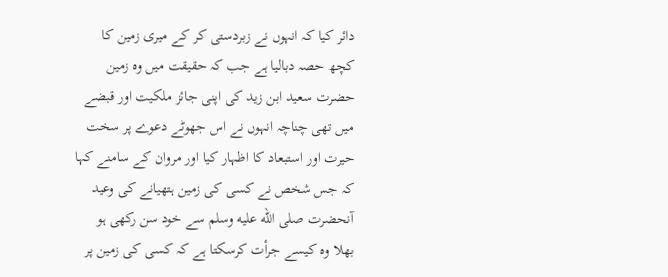دائر کیا کہ انہوں نے زبردستی کر کے میری زمین کا کچھ حصہ دبالیا ہے جب کہ حقیقت میں وہ زمین حضرت سعید ابن زید کی اپنی جائز ملکیت اور قبضے میں تھی چناچہ انہوں نے اس جھوٹے دعوے پر سخت حیرت اور استبعاد کا اظہار کیا اور مروان کے سامنے کہا کہ جس شخص نے کسی کی زمین ہتھیانے کی وعید آنحضرت صلى الله عليه وسلم سے خود سن رکھی ہو بھلا وہ کیسے جرأت کرسکتا ہے کہ کسی کی زمین پر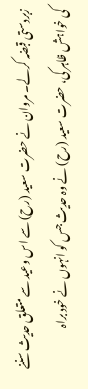زبردستی قبضہ کرلے۔ مروان نے حضرت سعید (رح) سے اس وعید سے متعلق حدیث سننے کی خواہش ظاہر کی، حضرت سعید (رح) نے وہ حدیث جس کو انہوں نے خود براہ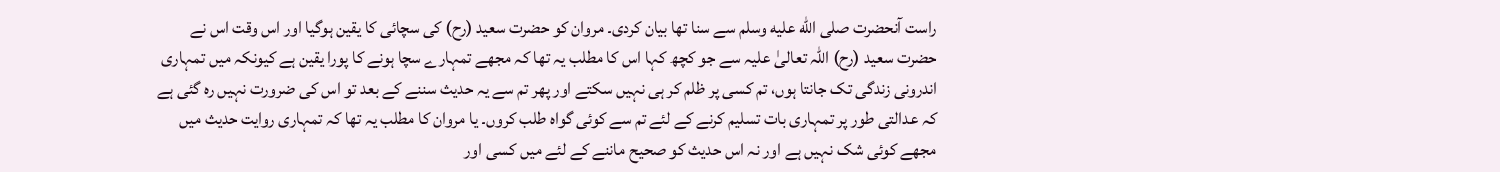راست آنحضرت صلى الله عليه وسلم سے سنا تھا بیان کردی۔ مروان کو حضرت سعید (رح) کی سچائی کا یقین ہوگیا اور اس وقت اس نے حضرت سعید (رح) اللہ تعالیٰ علیہ سے جو کچھ کہا اس کا مطلب یہ تھا کہ مجھے تمہارے سچا ہونے کا پورا یقین ہے کیونکہ میں تمہاری اندرونی زندگی تک جانتا ہوں، تم کسی پر ظلم کر ہی نہیں سکتے اور پھر تم سے یہ حدیث سننے کے بعد تو اس کی ضرورت نہیں رہ گئی ہے کہ عدالتی طور پر تمہاری بات تسلیم کرنے کے لئے تم سے کوئی گواہ طلب کروں۔ یا مروان کا مطلب یہ تھا کہ تمہاری روایت حدیث میں مجھے کوئی شک نہیں ہے اور نہ اس حدیث کو صحیح ماننے کے لئے میں کسی اور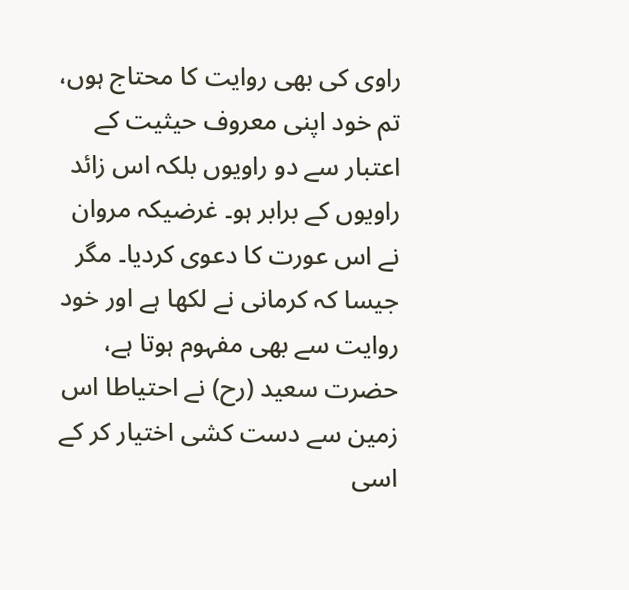راوی کی بھی روایت کا محتاج ہوں، تم خود اپنی معروف حیثیت کے اعتبار سے دو راویوں بلکہ اس زائد راویوں کے برابر ہو۔ غرضیکہ مروان نے اس عورت کا دعوی کردیا۔ مگر جیسا کہ کرمانی نے لکھا ہے اور خود روایت سے بھی مفہوم ہوتا ہے، حضرت سعید (رح) نے احتیاطا اس زمین سے دست کشی اختیار کر کے اسی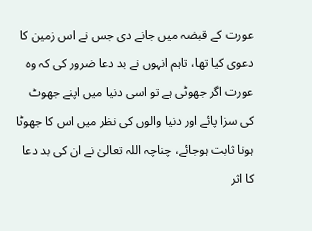عورت کے قبضہ میں جانے دی جس نے اس زمین کا دعوی کیا تھا، تاہم انہوں نے بد دعا ضرور کی کہ وہ عورت اگر جھوٹی ہے تو اسی دنیا میں اپنے جھوٹ کی سزا پائے اور دنیا والوں کی نظر میں اس کا جھوٹا ہونا ثابت ہوجائے، چناچہ اللہ تعالیٰ نے ان کی بد دعا کا اثر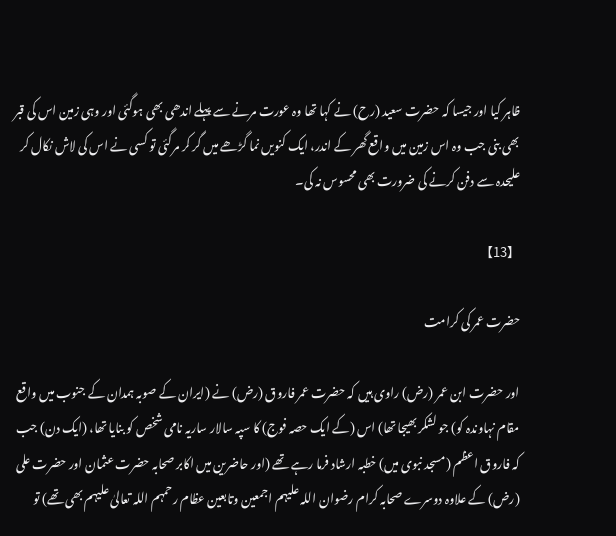ظاہر کیا اور جیسا کہ حضرت سعید (رح) نے کہا تھا وہ عورت مرنے سے پہلے اندھی بھی ہوگئی اور وہی زمین اس کی قبر بھی بنی جب وہ اس زمین میں واقع گھر کے اندر، ایک کنویں نما گڑھے میں گر کر مرگئی تو کسی نے اس کی لاش نکال کر علیحدہ سے دفن کرنے کی ضرورت بھی محسوس نہ کی۔

【13】

حضرت عمر کی کرامت

اور حضرت ابن عمر (رض) راوی ہیں کہ حضرت عمر فاروق (رض) نے (ایران کے صوبہ ہمدان کے جنوب میں واقع مقام نہاوندہ کو) جو لشکر بھیجا تھا) اس (کے ایک حصہ فوج) کا سپہ سالار ساریہ نامی شخص کو بنایا تھا، (ایک دن) جب کہ فاروق اعظم (مسجد نبوی میں) خطبہ ارشاد فرما رہے تھے (اور حاضرین میں اکابر صحابہ حضرت عثمان اور حضرت علی (رض) کے علاوہ دوسرے صحابہ کرام رضوان اللہ علیہم اجمعین وتابعین عظام رحمہم اللہ تعالیٰ علیہم بھی تھے) تو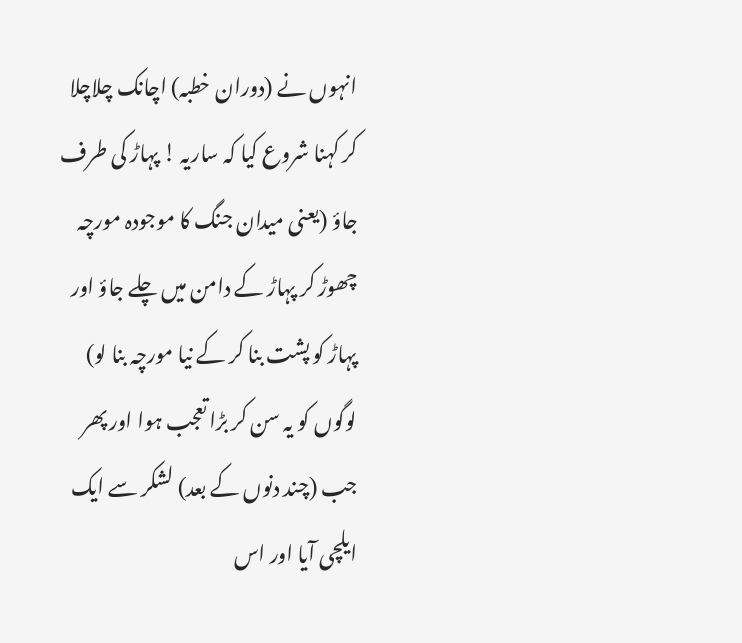انہوں نے (دوران خطبہ) اچانک چلاچلا کر کہنا شروع کیا کہ ساریہ ! پہاڑ کی طرف جاؤ (یعنی میدان جنگ کا موجودہ مورچہ چھوڑ کر پہاڑ کے دامن میں چلے جاؤ اور پہاڑ کو پشت بنا کر کے نیا مورچہ بنا لو) لوگوں کو یہ سن کر بڑا تعجب ہوا اور پھر جب (چند دنوں کے بعد) لشکر سے ایک ایلچی آیا اور اس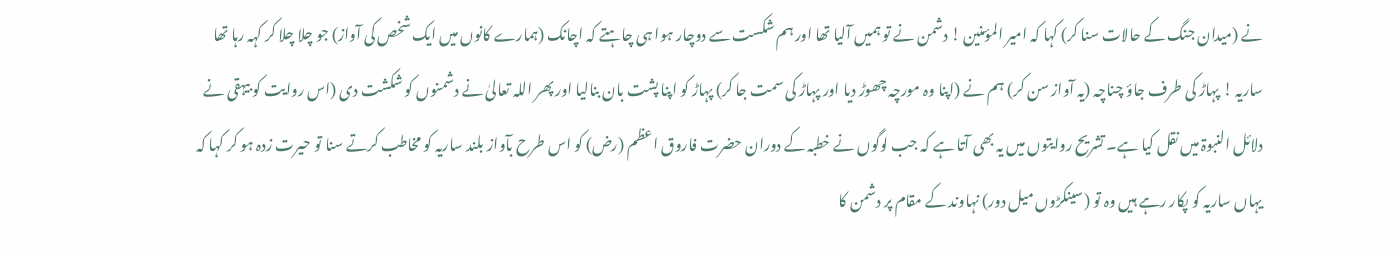نے (میدان جنگ کے حالات سنا کر) کہا کہ امیر المؤمنین ! دشمن نے تو ہمیں آلیا تھا اور ہم شکست سے دوچار ہوا ہی چاہتے کہ اچانک (ہمارے کانوں میں ایک شخص کی آواز) جو چلا چلا کر کہہ رہا تھا ساریہ ! پہاڑ کی طرف جاؤ چناچہ (یہ آواز سن کر) ہم نے (اپنا وہ مورچہ چھوڑ دیا اور پہاڑ کی سمت جا کر) پہاڑ کو اپنا پشت بان بنالیا اور پھر اللہ تعالیٰ نے دشمنوں کو شکشت دی (اس روایت کو بیہقی نے دلائل النبوۃ میں نقل کیا ہے۔ تشریح روایتوں میں یہ بھی آتا ہے کہ جب لوگوں نے خطبہ کے دوران حضرت فاروق اعظم (رض) کو اس طرح بآواز بلند ساریہ کو مخاطب کرتے سنا تو حیرت زدہ ہو کر کہا کہ یہاں ساریہ کو پکار رہے ہیں وہ تو (سینکڑوں میل دور) نہاوند کے مقام پر دشمن کا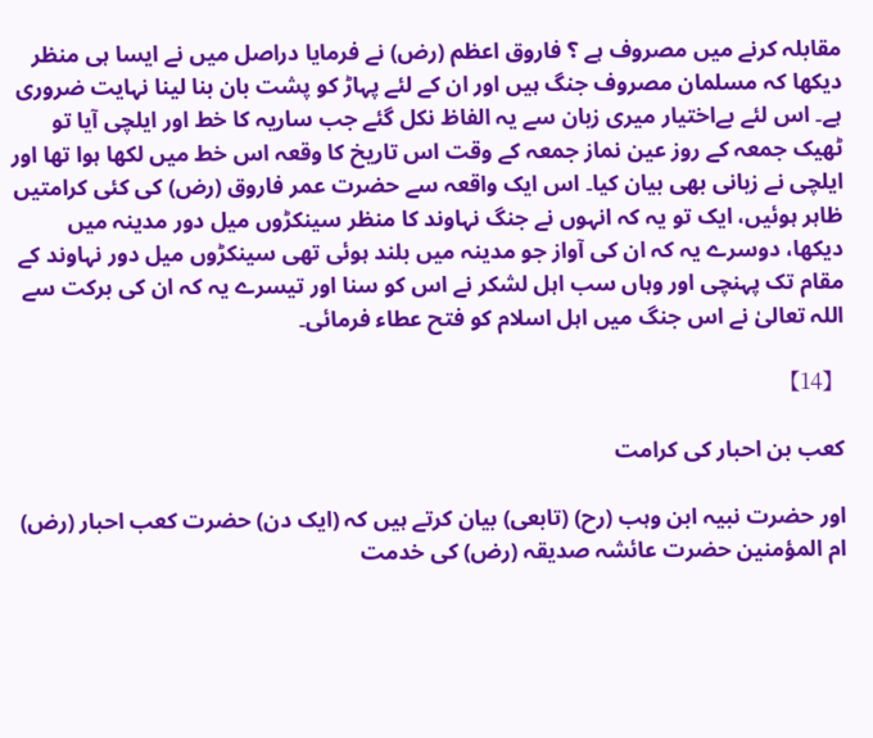مقابلہ کرنے میں مصروف ہے ؟ فاروق اعظم (رض) نے فرمایا دراصل میں نے ایسا ہی منظر دیکھا کہ مسلمان مصروف جنگ ہیں اور ان کے لئے پہاڑ کو پشت بان بنا لینا نہایت ضروری ہے۔ اس لئے بےاختیار میری زبان سے یہ الفاظ نکل گئے جب ساریہ کا خط اور ایلچی آیا تو ٹھیک جمعہ کے روز عین نماز جمعہ کے وقت اس تاریخ کا وقعہ اس خط میں لکھا ہوا تھا اور ایلچی نے زبانی بھی بیان کیا۔ اس ایک واقعہ سے حضرت عمر فاروق (رض) کی کئی کرامتیں ظاہر ہوئیں، ایک تو یہ کہ انہوں نے جنگ نہاوند کا منظر سینکڑوں میل دور مدینہ میں دیکھا، دوسرے یہ کہ ان کی آواز جو مدینہ میں بلند ہوئی تھی سینکڑوں میل دور نہاوند کے مقام تک پہنچی اور وہاں سب اہل لشکر نے اس کو سنا اور تیسرے یہ کہ ان کی برکت سے اللہ تعالیٰ نے اس جنگ میں اہل اسلام کو فتح عطاء فرمائی۔

【14】

کعب بن احبار کی کرامت

اور حضرت نبیہ ابن وہب (رح) (تابعی) بیان کرتے ہیں کہ (ایک دن) حضرت کعب احبار (رض) ام المؤمنین حضرت عائشہ صدیقہ (رض) کی خدمت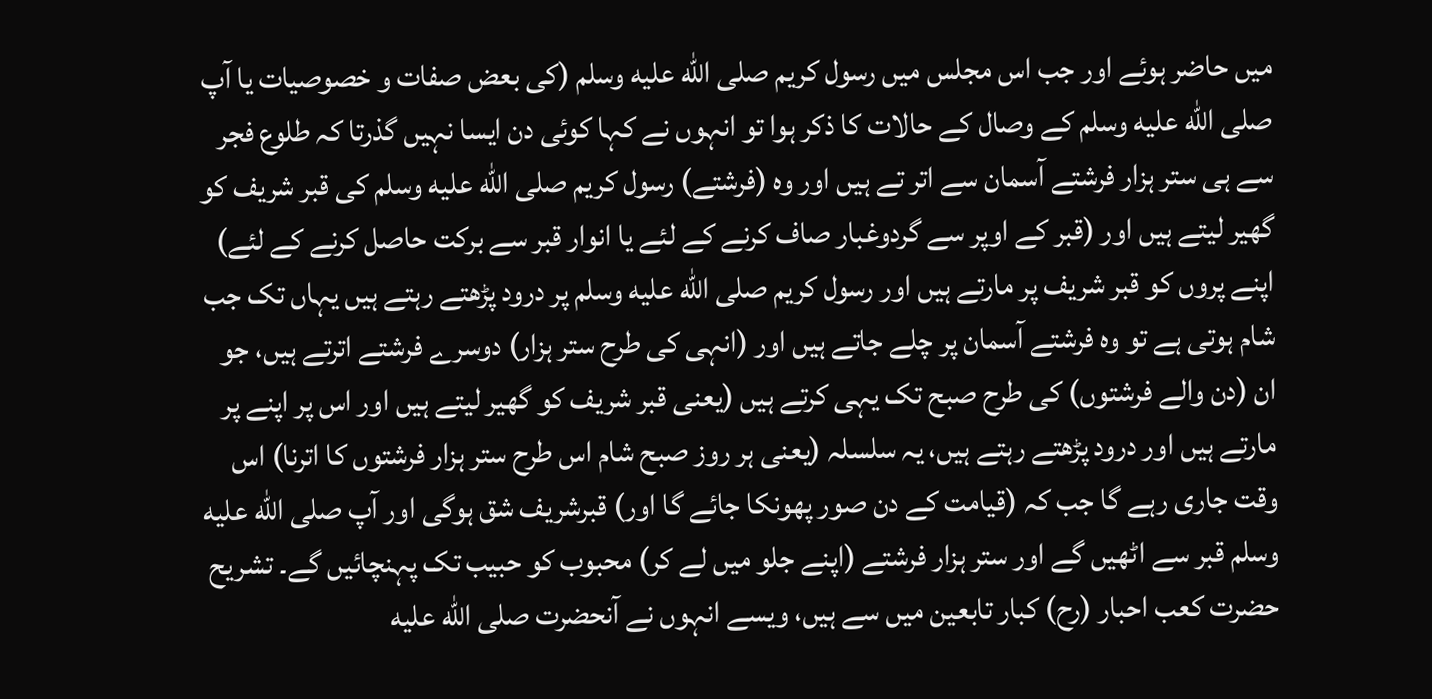میں حاضر ہوئے اور جب اس مجلس میں رسول کریم صلى الله عليه وسلم (کی بعض صفات و خصوصیات یا آپ صلى الله عليه وسلم کے وصال کے حالات کا ذکر ہوا تو انہوں نے کہا کوئی دن ایسا نہیں گذرتا کہ طلوع فجر سے ہی ستر ہزار فرشتے آسمان سے اتر تے ہیں اور وہ (فرشتے) رسول کریم صلى الله عليه وسلم کی قبر شریف کو گھیر لیتے ہیں اور (قبر کے اوپر سے گردوغبار صاف کرنے کے لئے یا انوار قبر سے برکت حاصل کرنے کے لئے) اپنے پروں کو قبر شریف پر مارتے ہیں اور رسول کریم صلى الله عليه وسلم پر درود پڑھتے رہتے ہیں یہاں تک جب شام ہوتی ہے تو وہ فرشتے آسمان پر چلے جاتے ہیں اور (انہی کی طرح ستر ہزار) دوسرے فرشتے اترتے ہیں، جو ان (دن والے فرشتوں) کی طرح صبح تک یہی کرتے ہیں (یعنی قبر شریف کو گھیر لیتے ہیں اور اس پر اپنے پر مارتے ہیں اور درود پڑھتے رہتے ہیں، یہ سلسلہ (یعنی ہر روز صبح شام اس طرح ستر ہزار فرشتوں کا اترنا) اس وقت جاری رہے گا جب کہ (قیامت کے دن صور پھونکا جائے گا اور) قبرشریف شق ہوگی اور آپ صلى الله عليه وسلم قبر سے اٹھیں گے اور ستر ہزار فرشتے (اپنے جلو میں لے کر) محبوب کو حبیب تک پہنچائیں گے۔ تشریح حضرت کعب احبار (رح) کبار تابعین میں سے ہیں، ویسے انہوں نے آنحضرت صلى الله عليه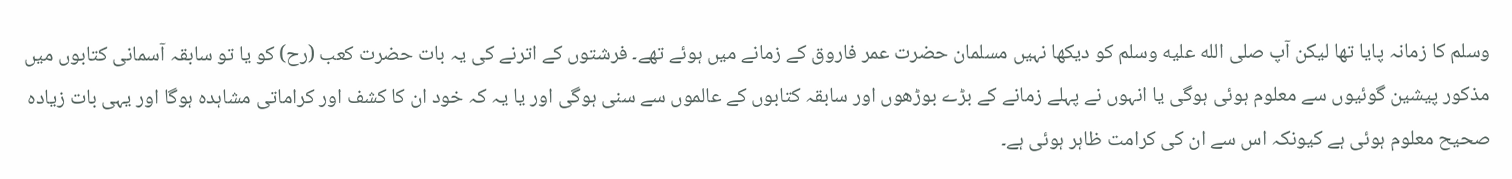وسلم کا زمانہ پایا تھا لیکن آپ صلى الله عليه وسلم کو دیکھا نہیں مسلمان حضرت عمر فاروق کے زمانے میں ہوئے تھے۔ فرشتوں کے اترنے کی یہ بات حضرت کعب (رح) کو یا تو سابقہ آسمانی کتابوں میں مذکور پیشین گوئیوں سے معلوم ہوئی ہوگی یا انہوں نے پہلے زمانے کے بڑے بوڑھوں اور سابقہ کتابوں کے عالموں سے سنی ہوگی اور یا یہ کہ خود ان کا کشف اور کراماتی مشاہدہ ہوگا اور یہی بات زیادہ صحیح معلوم ہوئی ہے کیونکہ اس سے ان کی کرامت ظاہر ہوئی ہے۔